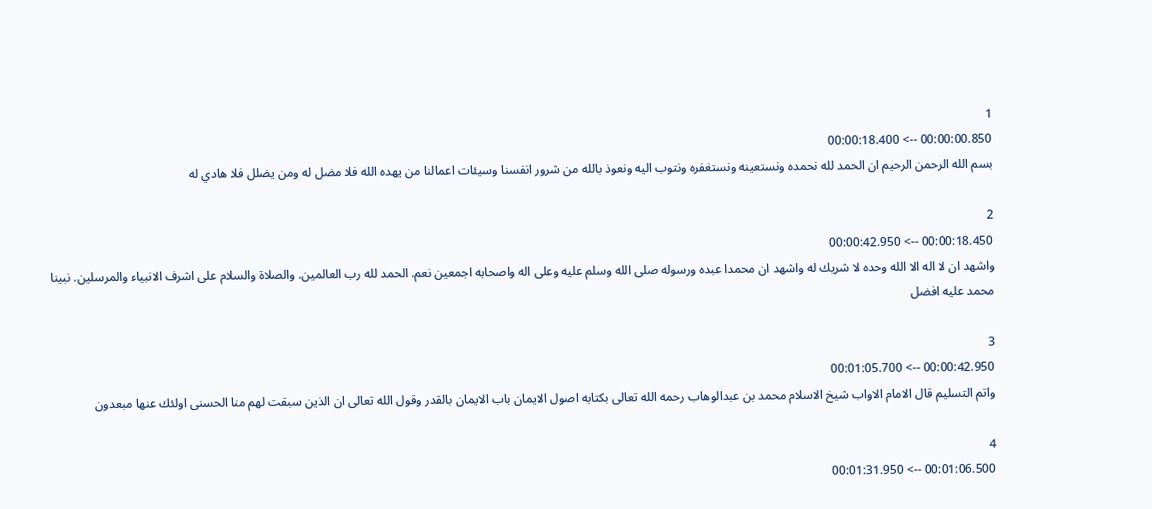1
00:00:00.850 --> 00:00:18.400
بسم الله الرحمن الرحيم ان الحمد لله نحمده ونستعينه ونستغفره ونتوب اليه ونعوذ بالله من شرور انفسنا وسيئات اعمالنا من يهده الله فلا مضل له ومن يضلل فلا هادي له

2
00:00:18.450 --> 00:00:42.950
واشهد ان لا اله الا الله وحده لا شريك له واشهد ان محمدا عبده ورسوله صلى الله وسلم عليه وعلى اله واصحابه اجمعين نعم. الحمد لله رب العالمين. والصلاة والسلام على اشرف الانبياء والمرسلين. نبينا محمد عليه افضل

3
00:00:42.950 --> 00:01:05.700
واتم التسليم قال الامام الاواب شيخ الاسلام محمد بن عبدالوهاب رحمه الله تعالى بكتابه اصول الايمان باب الايمان بالقدر وقول الله تعالى ان الذين سبقت لهم منا الحسنى اولئك عنها مبعدون

4
00:01:06.500 --> 00:01:31.950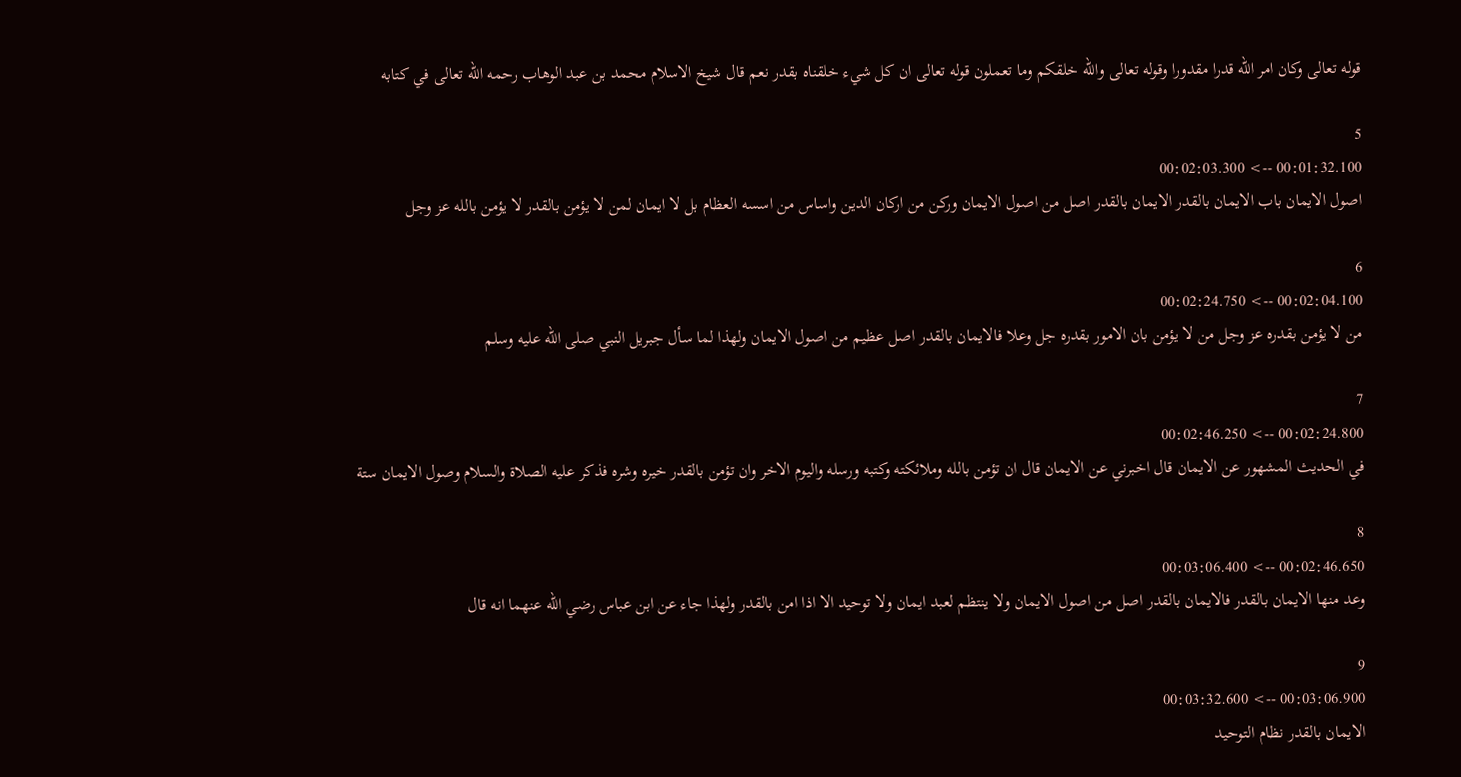قوله تعالى وكان امر الله قدرا مقدورا وقوله تعالى والله خلقكم وما تعملون قوله تعالى ان كل شيء خلقناه بقدر نعم قال شيخ الاسلام محمد بن عبد الوهاب رحمه الله تعالى في كتابه

5
00:01:32.100 --> 00:02:03.300
اصول الايمان باب الايمان بالقدر الايمان بالقدر اصل من اصول الايمان وركن من اركان الدين واساس من اسسه العظام بل لا ايمان لمن لا يؤمن بالقدر لا يؤمن بالله عز وجل

6
00:02:04.100 --> 00:02:24.750
من لا يؤمن بقدره عز وجل من لا يؤمن بان الامور بقدره جل وعلا فالايمان بالقدر اصل عظيم من اصول الايمان ولهذا لما سأل جبريل النبي صلى الله عليه وسلم

7
00:02:24.800 --> 00:02:46.250
في الحديث المشهور عن الايمان قال اخبرني عن الايمان قال ان تؤمن بالله وملائكته وكتبه ورسله واليوم الاخر وان تؤمن بالقدر خيره وشره فذكر عليه الصلاة والسلام وصول الايمان ستة

8
00:02:46.650 --> 00:03:06.400
وعد منها الايمان بالقدر فالايمان بالقدر اصل من اصول الايمان ولا ينتظم لعبد ايمان ولا توحيد الا اذا امن بالقدر ولهذا جاء عن ابن عباس رضي الله عنهما انه قال

9
00:03:06.900 --> 00:03:32.600
الايمان بالقدر نظام التوحيد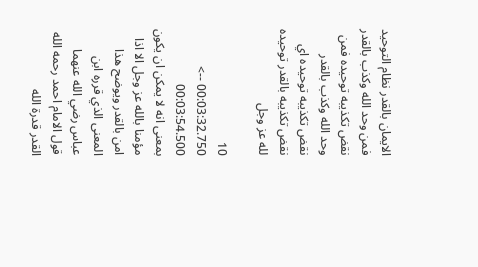الايمان بالقدر نظام التوحيد فمن وحد الله وكذب بالقدر نقض تكذيبه توحيده فمن وحد الله وكذب بالقدر نقض تكذيبه توحيده اي نقض تكذيبه بالقدر توحيده لله عز وجل

10
00:03:32.750 --> 00:03:54.500
بمعنى انه لا يمكن ان يكون مؤمنا بالله عز وجل الا اذا امن بالقدر ويوضح هذا المعنى الذي قرره ابن عباس رضي الله عنهما قول الامام احمد رحمه الله القدر قدرة الله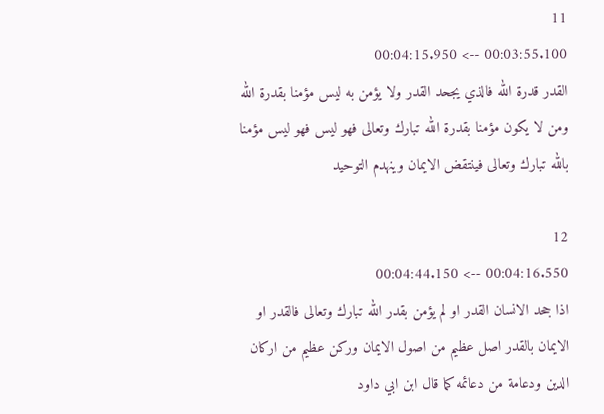11
00:03:55.100 --> 00:04:15.950
القدر قدرة الله فالذي يجحد القدر ولا يؤمن به ليس مؤمنا بقدرة الله ومن لا يكون مؤمنا بقدرة الله تبارك وتعالى فهو ليس فهو ليس مؤمنا بالله تبارك وتعالى فينتقض الايمان وينهدم التوحيد

12
00:04:16.550 --> 00:04:44.150
اذا جحد الانسان القدر او لم يؤمن بقدر الله تبارك وتعالى فالقدر او الايمان بالقدر اصل عظيم من اصول الايمان وركن عظيم من اركان الدين ودعامة من دعائمه كما قال ابن ابي داود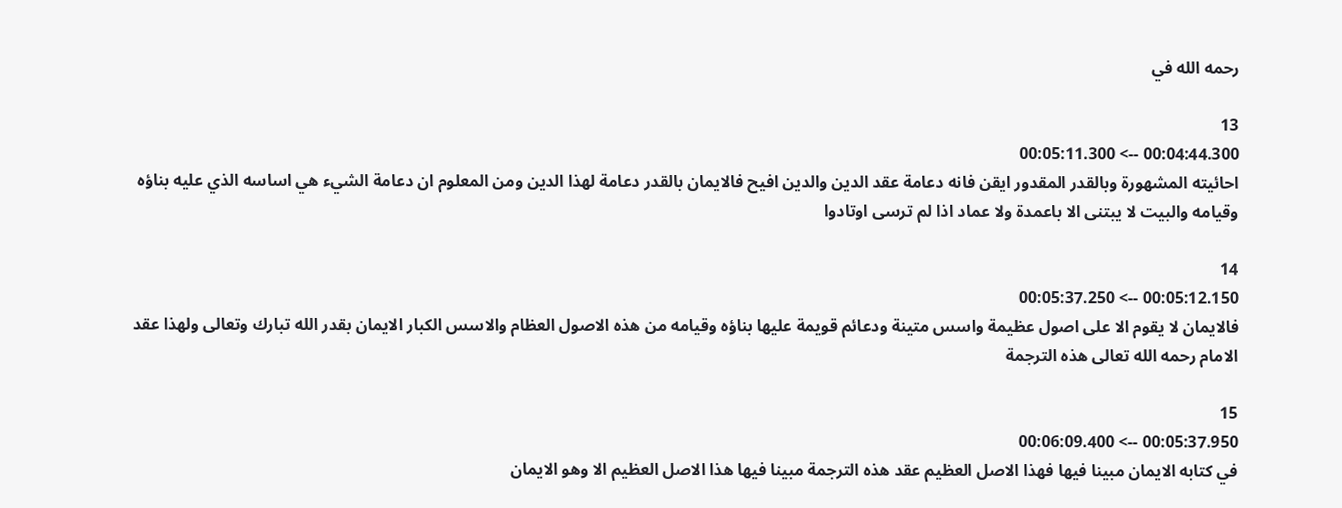رحمه الله في

13
00:04:44.300 --> 00:05:11.300
احائيته المشهورة وبالقدر المقدور ايقن فانه دعامة عقد الدين والدين افيح فالايمان بالقدر دعامة لهذا الدين ومن المعلوم ان دعامة الشيء هي اساسه الذي عليه بناؤه وقيامه والبيت لا يبتنى الا باعمدة ولا عماد اذا لم ترسى اوتادوا

14
00:05:12.150 --> 00:05:37.250
فالايمان لا يقوم الا على اصول عظيمة واسس متينة ودعائم قويمة عليها بناؤه وقيامه من هذه الاصول العظام والاسس الكبار الايمان بقدر الله تبارك وتعالى ولهذا عقد الامام رحمه الله تعالى هذه الترجمة

15
00:05:37.950 --> 00:06:09.400
في كتابه الايمان مبينا فيها فهذا الاصل العظيم عقد هذه الترجمة مبينا فيها هذا الاصل العظيم الا وهو الايمان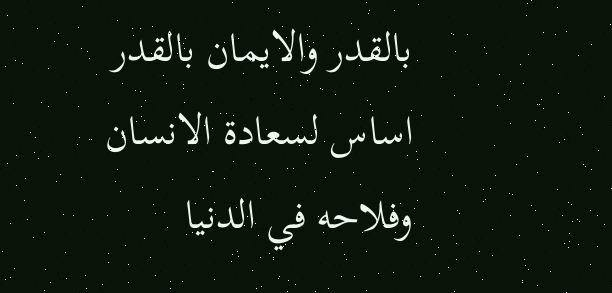بالقدر والايمان بالقدر اساس لسعادة الانسان وفلاحه في الدنيا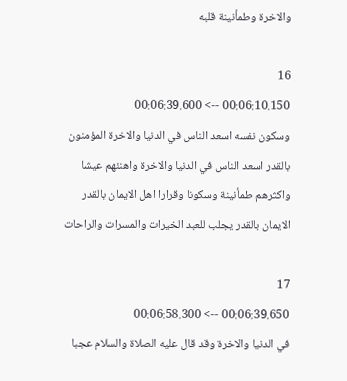والاخرة وطمأنينة قلبه

16
00:06:10.150 --> 00:06:39.600
وسكون نفسه اسعد الناس في الدنيا والاخرة المؤمنون بالقدر اسعد الناس في الدنيا والاخرة واهنئهم عيشا واكثرهم طمأنينة وسكونا وقرارا اهل الايمان بالقدر الايمان بالقدر يجلب للعبد الخيرات والمسرات والراحات

17
00:06:39.650 --> 00:06:58.300
في الدنيا والاخرة وقد قال عليه الصلاة والسلام عجبا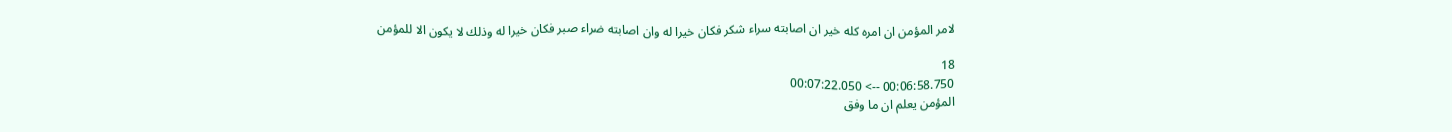لامر المؤمن ان امره كله خير ان اصابته سراء شكر فكان خيرا له وان اصابته ضراء صبر فكان خيرا له وذلك لا يكون الا للمؤمن

18
00:06:58.750 --> 00:07:22.050
المؤمن يعلم ان ما وفق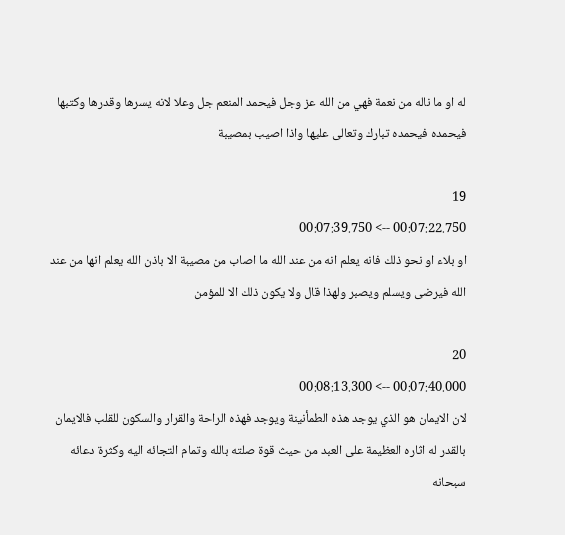له او ما ناله من نعمة فهي من الله عز وجل فيحمد المنعم جل وعلا لانه يسرها وقدرها وكتبها فيحمده فيحمده تبارك وتعالى عليها واذا اصيب بمصيبة

19
00:07:22.750 --> 00:07:39.750
او بلاء او نحو ذلك فانه يعلم انه من عند الله ما اصاب من مصيبة الا باذن الله يعلم انها من عند الله فيرضى ويسلم ويصبر ولهذا قال ولا يكون ذلك الا للمؤمن

20
00:07:40.000 --> 00:08:13.300
لان الايمان هو الذي يوجد هذه الطمأنينة ويوجد فهذه الراحة والقرار والسكون للقلب فالايمان بالقدر له اثاره العظيمة على العبد من حيث قوة صلته بالله وتمام التجائه اليه وكثرة دعائه سبحانه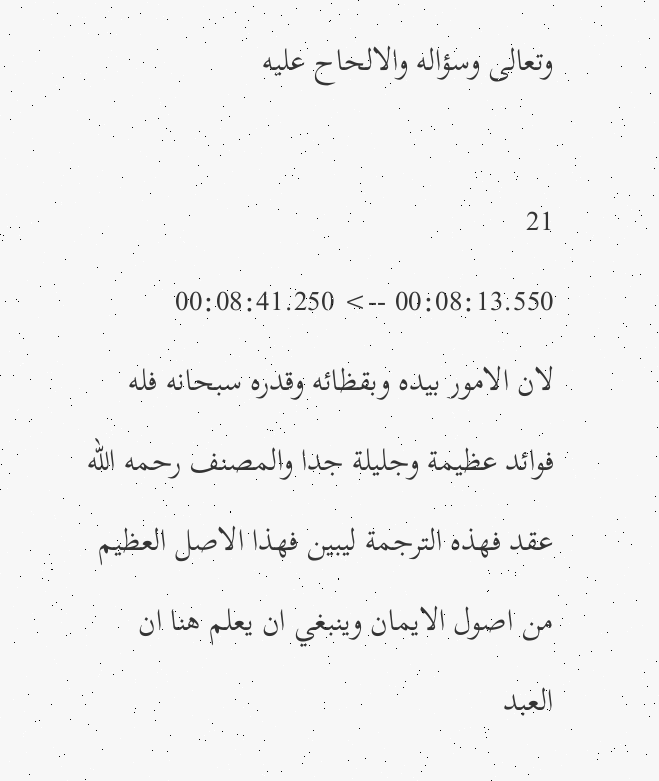وتعالى وسؤاله والالحاح عليه

21
00:08:13.550 --> 00:08:41.250
لان الامور بيده وبقظائه وقدره سبحانه فله فوائد عظيمة وجليلة جدا والمصنف رحمه الله عقد فهذه الترجمة ليبين فهذا الاصل العظيم من اصول الايمان وينبغي ان يعلم هنا ان العبد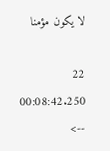لا يكون مؤمنا

22
00:08:42.250 -->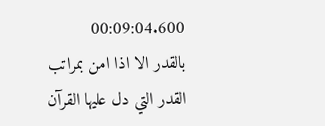00:09:04.600
بالقدر الا اذا امن بمراتب القدر التي دل عليها القرآن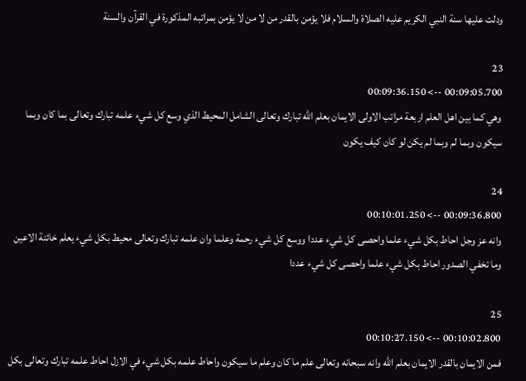ودلت عليها سنة النبي الكريم عليه الصلاة والسلام فلا يؤمن بالقدر من لا من لا يؤمن بمراتبه المذكورة في القرآن والسنة

23
00:09:05.700 --> 00:09:36.150
وهي كما بين اهل العلم اربعة مراتب الاولى الايمان بعلم الله تبارك وتعالى الشامل المحيط الذي وسع كل شيء علمه تبارك وتعالى بما كان وبما سيكون وبما لم وبما لم يكن لو كان كيف يكون

24
00:09:36.800 --> 00:10:01.250
وانه عز وجل احاط بكل شيء علما واحصى كل شيء عددا ووسع كل شيء رحمة وعلما وان علمه تبارك وتعالى محيط بكل شيء يعلم خائنة الاعين وما تخفي الصدور احاط بكل شيء علما واحصى كل شيء عددا

25
00:10:02.800 --> 00:10:27.150
فمن الايمان بالقدر الايمان بعلم الله وانه سبحانه وتعالى علم ما كان وعلم ما سيكون واحاط علمه بكل شيء في الازل احاط علمه تبارك وتعالى بكل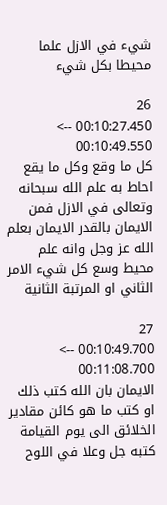شيء في الازل علما محيطا بكل شيء

26
00:10:27.450 --> 00:10:49.550
كل ما وقع وكل ما يقع احاط به علم الله سبحانه وتعالى في الازل فمن الايمان بالقدر الايمان بعلم الله عز وجل وانه علم محيط وسع كل شيء الامر الثاني او المرتبة الثانية

27
00:10:49.700 --> 00:11:08.700
الايمان بان الله كتب ذلك او كتب ما هو كائن مقادير الخلائق الى يوم القيامة كتبه جل وعلا في اللوح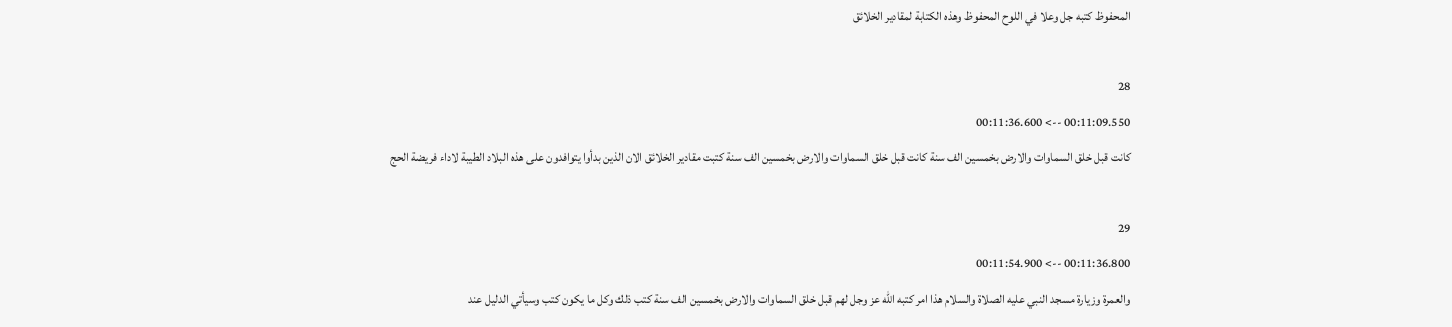المحفوظ كتبه جل وعلا في اللوح المحفوظ وهذه الكتابة لمقادير الخلائق

28
00:11:09.550 --> 00:11:36.600
كانت قبل خلق السماوات والارض بخمسين الف سنة كانت قبل خلق السماوات والارض بخمسين الف سنة كتبت مقادير الخلائق الان الذين بدأوا يتوافدون على هذه البلاد الطيبة لاداء فريضة الحج

29
00:11:36.800 --> 00:11:54.900
والعمرة وزيارة مسجد النبي عليه الصلاة والسلام هذا امر كتبه الله عز وجل لهم قبل خلق السماوات والارض بخمسين الف سنة كتب ذلك وكل ما يكون كتب وسيأتي الدليل عند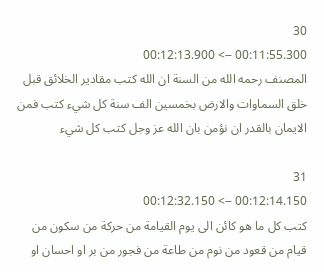30
00:11:55.300 --> 00:12:13.900
المصنف رحمه الله من السنة ان الله كتب مقادير الخلائق قبل خلق السماوات والارض بخمسين الف سنة كل شيء كتب فمن الايمان بالقدر ان نؤمن بان الله عز وجل كتب كل شيء

31
00:12:14.150 --> 00:12:32.150
كتب كل ما هو كائن الى يوم القيامة من حركة من سكون من قيام من قعود من نوم من طاعة من فجور من بر او احسان او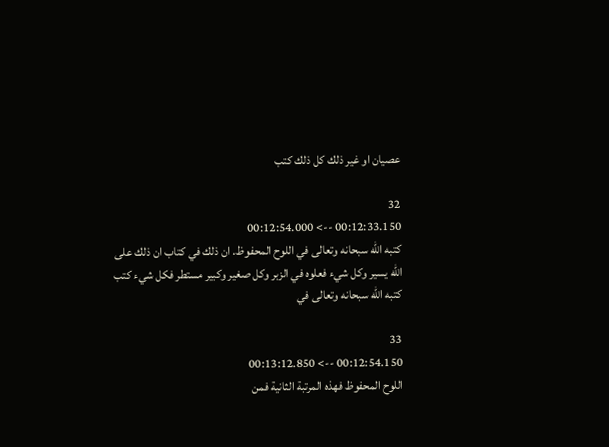عصيان او غير ذلك كل ذلك كتب

32
00:12:33.150 --> 00:12:54.000
كتبه الله سبحانه وتعالى في اللوح المحفوظ. ان ذلك في كتاب ان ذلك على الله يسير وكل شيء فعلوه في الزبر وكل صغير وكبير مستطر فكل شيء كتب كتبه الله سبحانه وتعالى في

33
00:12:54.150 --> 00:13:12.850
اللوح المحفوظ فهذه المرتبة الثانية فمن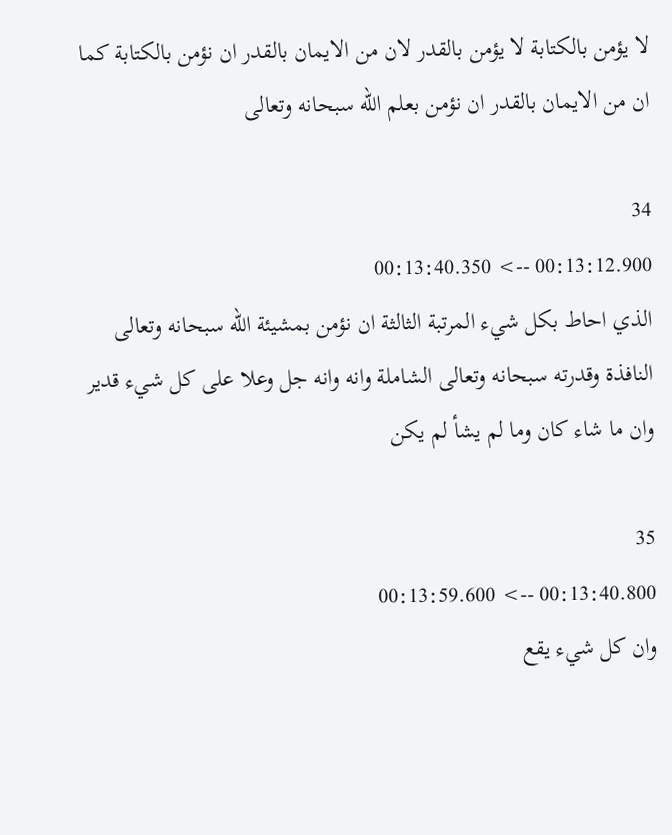لا يؤمن بالكتابة لا يؤمن بالقدر لان من الايمان بالقدر ان نؤمن بالكتابة كما ان من الايمان بالقدر ان نؤمن بعلم الله سبحانه وتعالى

34
00:13:12.900 --> 00:13:40.350
الذي احاط بكل شيء المرتبة الثالثة ان نؤمن بمشيئة الله سبحانه وتعالى النافذة وقدرته سبحانه وتعالى الشاملة وانه وانه جل وعلا على كل شيء قدير وان ما شاء كان وما لم يشأ لم يكن

35
00:13:40.800 --> 00:13:59.600
وان كل شيء يقع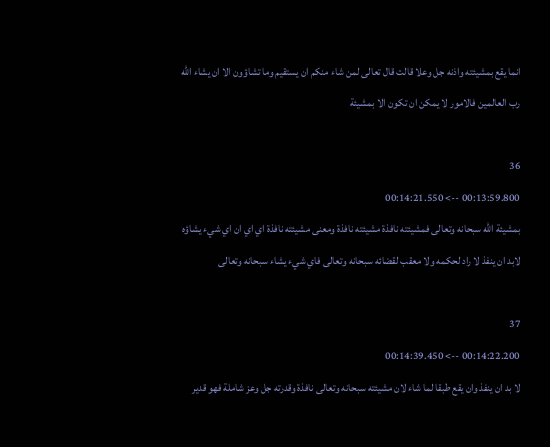انما يقع بمشيئته واذنه جل وعلا قالت قال تعالى لمن شاء منكم ان يستقيم وما تشاؤون الا ان يشاء الله رب العالمين فالامور لا يمكن ان تكون الا بمشيئة

36
00:13:59.800 --> 00:14:21.550
بمشيئة الله سبحانه وتعالى فمشيئته نافذة مشيئته نافذة ومعنى مشيئته نافذة اي اي ان اي شيء يشاؤه لابد ان ينفذ لا راد لحكمه ولا معقب لقضائه سبحانه وتعالى فاي شيء يشاء سبحانه وتعالى

37
00:14:22.200 --> 00:14:39.450
لا بد ان ينفذ وان يقع طبقا لما شاء لان مشيئته سبحانه وتعالى نافذة وقدرته جل وعز شاملة فهو قدير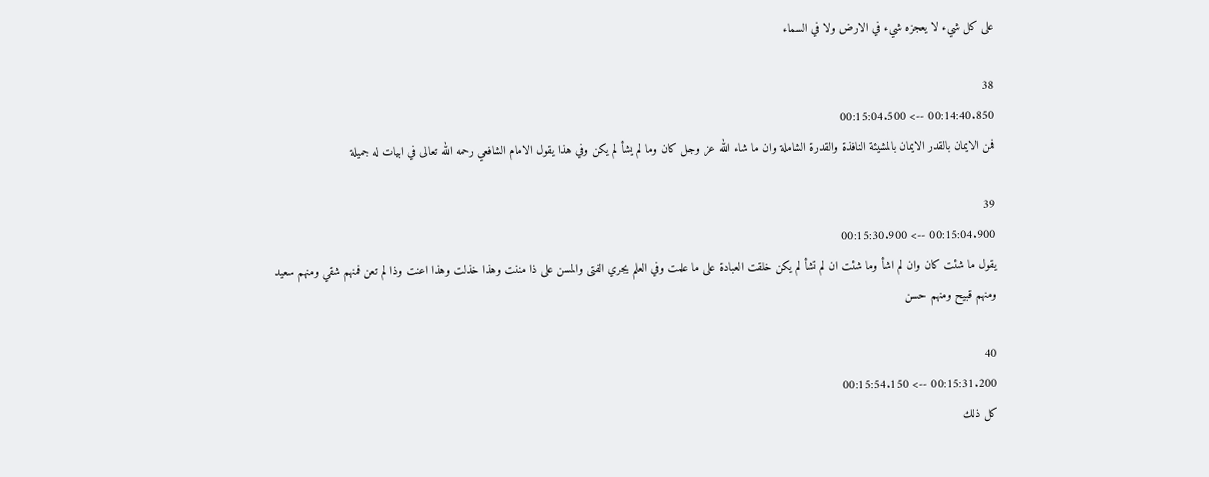على كل شيء لا يعجزه شيء في الارض ولا في السماء

38
00:14:40.850 --> 00:15:04.500
فمن الايمان بالقدر الايمان بالمشيئة النافذة والقدرة الشاملة وان ما شاء الله عز وجل كان وما لم يشأ لم يكن وفي هذا يقول الامام الشافعي رحمه الله تعالى في ابيات له جميلة

39
00:15:04.900 --> 00:15:30.900
يقول ما شئت كان وان لم اشأ وما شئت ان لم تشأ لم يكن خلقت العبادة على ما علمت وفي العلم يجري الفتى والمسن على ذا مننت وهذا خذلت وهذا اعنت وذا لم تعن فمنهم شقي ومنهم سعيد ومنهم قبيح ومنهم حسن

40
00:15:31.200 --> 00:15:54.150
كل ذلك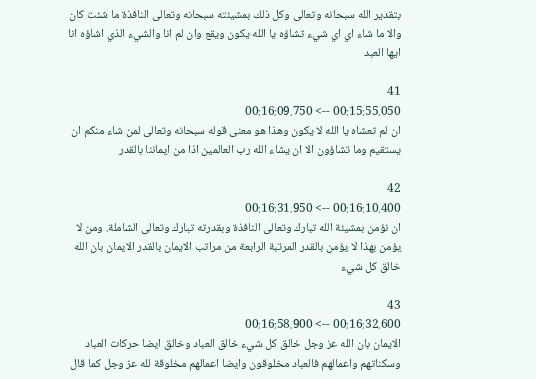بتقدير الله سبحانه وتعالى وكل ذلك بمشيئته سبحانه وتعالى النافذة ما شئت كان والا ما شاء اي اي شيء تشاؤه يا الله يكون ويقع وان لم انا والشيء الذي اشاؤه انا ايها العبد

41
00:15:55.050 --> 00:16:09.750
ان لم تعشاه يا الله لا يكون وهذا هو معنى قوله سبحانه وتعالى لمن شاء منكم ان يستقيم وما تشاؤون الا ان يشاء الله رب العالمين اذا من ايماننا بالقدر

42
00:16:10.400 --> 00:16:31.950
ان نؤمن بمشيئة الله تبارك وتعالى النافذة وبقدرته تبارك وتعالى الشاملة. ومن لا يؤمن بهذا لا يؤمن بالقدر المرتبة الرابعة من مراتب الايمان بالقدر الايمان بان الله خالق كل شيء

43
00:16:32.600 --> 00:16:58.900
الايمان بان الله عز وجل خالق كل شيء خالق العباد وخالق ايضا حركات العباد وسكناتهم واعمالهم فالعباد مخلوقون وايضا اعمالهم مخلوقة لله عز وجل كما قال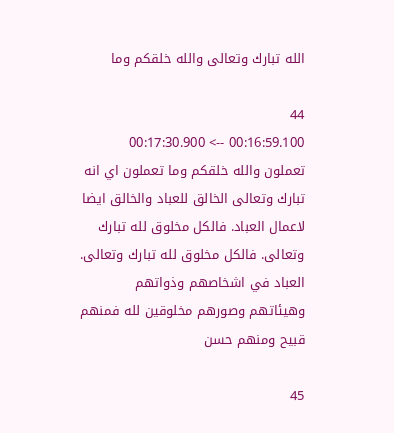الله تبارك وتعالى والله خلقكم وما

44
00:16:59.100 --> 00:17:30.900
تعملون والله خلقكم وما تعملون اي انه تبارك وتعالى الخالق للعباد والخالق ايضا لاعمال العباد. فالكل مخلوق لله تبارك وتعالى. فالكل مخلوق لله تبارك وتعالى. العباد في اشخاصهم وذواتهم وهيئاتهم وصورهم مخلوقين لله فمنهم قبيح ومنهم حسن

45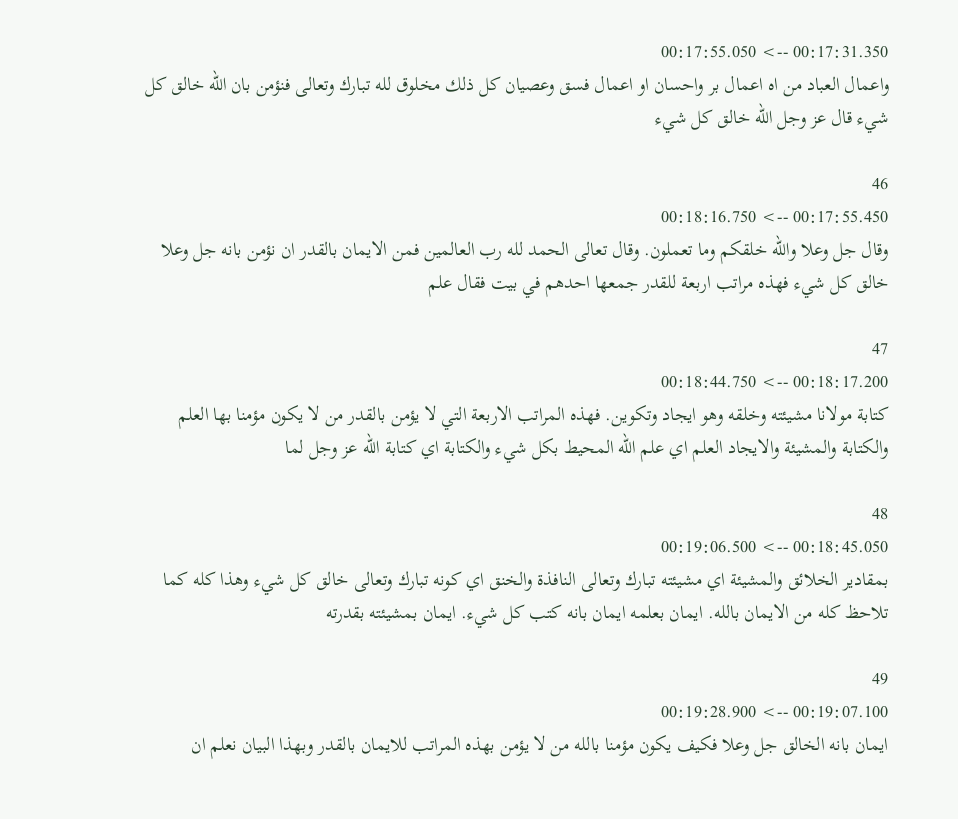00:17:31.350 --> 00:17:55.050
واعمال العباد من اه اعمال بر واحسان او اعمال فسق وعصيان كل ذلك مخلوق لله تبارك وتعالى فنؤمن بان الله خالق كل شيء قال عز وجل الله خالق كل شيء

46
00:17:55.450 --> 00:18:16.750
وقال جل وعلا والله خلقكم وما تعملون. وقال تعالى الحمد لله رب العالمين فمن الايمان بالقدر ان نؤمن بانه جل وعلا خالق كل شيء فهذه مراتب اربعة للقدر جمعها احدهم في بيت فقال علم

47
00:18:17.200 --> 00:18:44.750
كتابة مولانا مشيئته وخلقه وهو ايجاد وتكوين. فهذه المراتب الاربعة التي لا يؤمن بالقدر من لا يكون مؤمنا بها العلم والكتابة والمشيئة والايجاد العلم اي علم الله المحيط بكل شيء والكتابة اي كتابة الله عز وجل لما

48
00:18:45.050 --> 00:19:06.500
بمقادير الخلائق والمشيئة اي مشيئته تبارك وتعالى النافذة والخنق اي كونه تبارك وتعالى خالق كل شيء وهذا كله كما تلاحظ كله من الايمان بالله. ايمان بعلمه ايمان بانه كتب كل شيء. ايمان بمشيئته بقدرته

49
00:19:07.100 --> 00:19:28.900
ايمان بانه الخالق جل وعلا فكيف يكون مؤمنا بالله من لا يؤمن بهذه المراتب للايمان بالقدر وبهذا البيان نعلم ان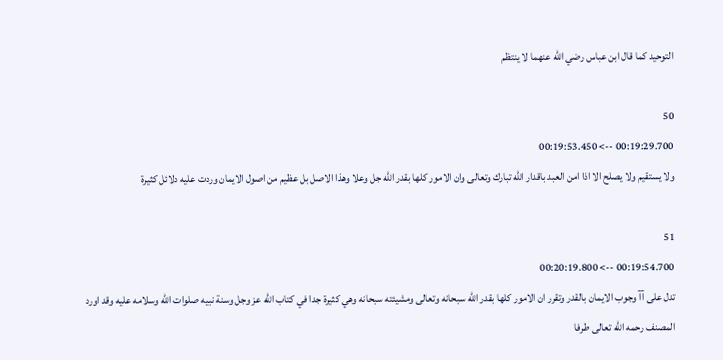التوحيد كما قال ابن عباس رضي الله عنهما لا ينتظم

50
00:19:29.700 --> 00:19:53.450
ولا يستقيم ولا يصلح الا اذا امن العبد باقدار الله تبارك وتعالى وان الامور كلها بقدر الله جل وعلا وهذا الاصل بل عظيم من اصول الايمان وردت عليه دلائل كثيرة

51
00:19:54.700 --> 00:20:19.800
تدل على آآ وجوب الايمان بالقدر وتقرر ان الامور كلها بقدر الله سبحانه وتعالى ومشيئته سبحانه وهي كثيرة جدا في كتاب الله عز وجل وسنة نبيه صلوات الله وسلامه عليه وقد اورد المصنف رحمه الله تعالى طرفا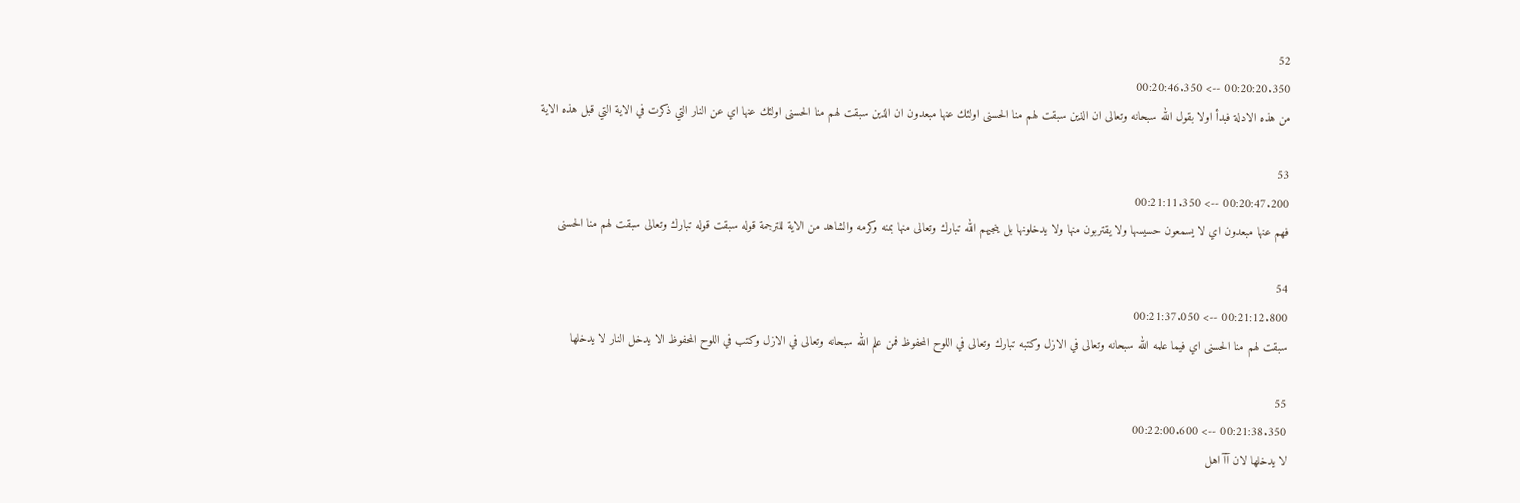52
00:20:20.350 --> 00:20:46.350
من هذه الادلة فبدأ اولا بقول الله سبحانه وتعالى ان الذين سبقت لهم منا الحسنى اولئك عنها مبعدون ان الذين سبقت لهم منا الحسنى اولئك عنها اي عن النار التي ذكرت في الاية التي قبل هذه الاية

53
00:20:47.200 --> 00:21:11.350
فهم عنها مبعدون اي لا يسمعون حسيسها ولا يقتربون منها ولا يدخلونها بل ينجيهم الله تبارك وتعالى منها بمنه وكرمه والشاهد من الاية للترجمة قوله سبقت قوله تبارك وتعالى سبقت لهم منا الحسنى

54
00:21:12.800 --> 00:21:37.050
سبقت لهم منا الحسنى اي فيما علمه الله سبحانه وتعالى في الازل وكتبه تبارك وتعالى في اللوح المحفوظ فمن علم الله سبحانه وتعالى في الازل وكتب في اللوح المحفوظ الا يدخل النار لا يدخلها

55
00:21:38.350 --> 00:22:00.600
لا يدخلها لان آآ اهل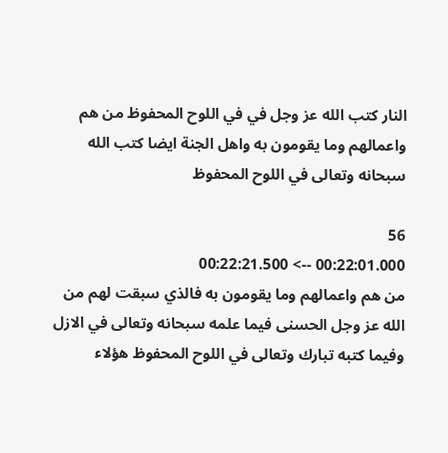النار كتب الله عز وجل في في اللوح المحفوظ من هم واعمالهم وما يقومون به واهل الجنة ايضا كتب الله سبحانه وتعالى في اللوح المحفوظ

56
00:22:01.000 --> 00:22:21.500
من هم واعمالهم وما يقومون به فالذي سبقت لهم من الله عز وجل الحسنى فيما علمه سبحانه وتعالى في الازل وفيما كتبه تبارك وتعالى في اللوح المحفوظ هؤلاء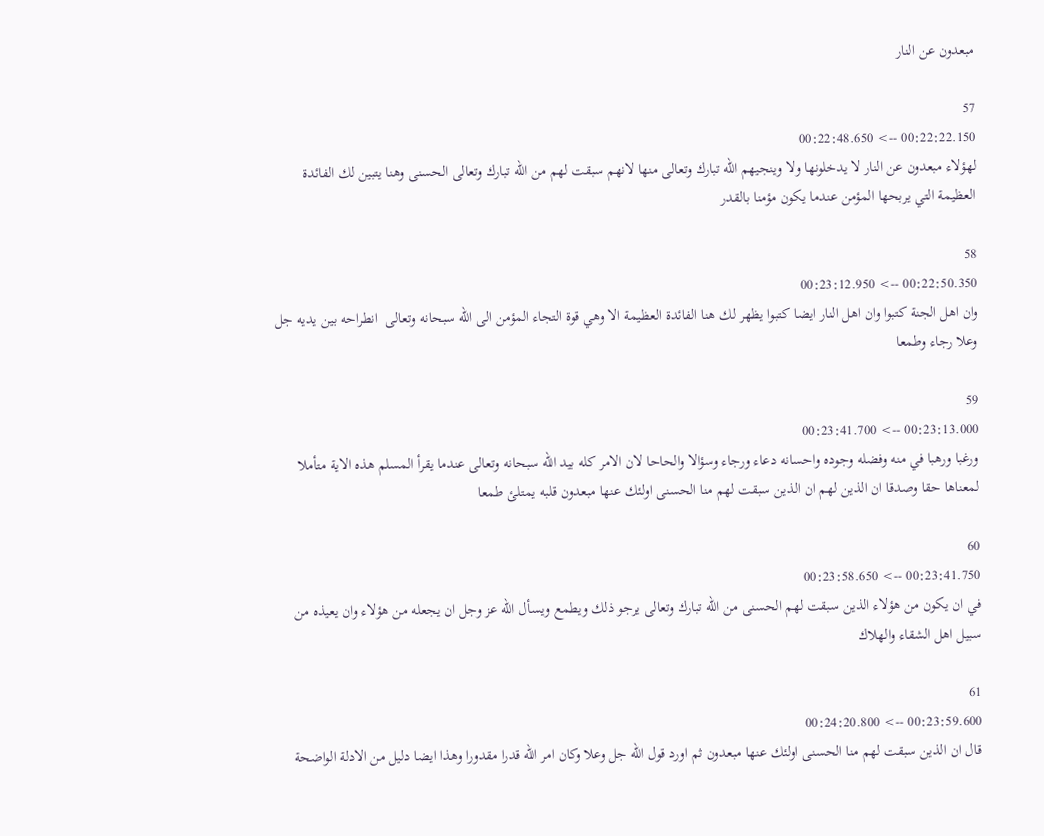مبعدون عن النار

57
00:22:22.150 --> 00:22:48.650
لهؤلاء مبعدون عن النار لا يدخلونها ولا وينجيهم الله تبارك وتعالى منها لانهم سبقت لهم من الله تبارك وتعالى الحسنى وهنا يتبين لك الفائدة العظيمة التي يربحها المؤمن عندما يكون مؤمنا بالقدر

58
00:22:50.350 --> 00:23:12.950
وان اهل الجنة كتبوا وان اهل النار ايضا كتبوا يظهر لك هنا الفائدة العظيمة الا وهي قوة التجاء المؤمن الى الله سبحانه وتعالى  انطراحه بين يديه جل وعلا رجاء وطمعا

59
00:23:13.000 --> 00:23:41.700
ورغبا ورهبا في منه وفضله وجوده واحسانه دعاء ورجاء وسؤالا والحاحا لان الامر كله بيد الله سبحانه وتعالى عندما يقرأ المسلم هذه الاية متأملا لمعناها حقا وصدقا ان الذين لهم ان الذين سبقت لهم منا الحسنى اولئك عنها مبعدون قلبه يمتلئ طمعا

60
00:23:41.750 --> 00:23:58.650
في ان يكون من هؤلاء الذين سبقت لهم الحسنى من الله تبارك وتعالى يرجو ذلك ويطمع ويسأل الله عز وجل ان يجعله من هؤلاء وان يعيذه من سبيل اهل الشقاء والهلاك

61
00:23:59.600 --> 00:24:20.800
قال ان الذين سبقت لهم منا الحسنى اولئك عنها مبعدون ثم اورد قول الله جل وعلا وكان امر الله قدرا مقدورا وهذا ايضا دليل من الادلة الواضحة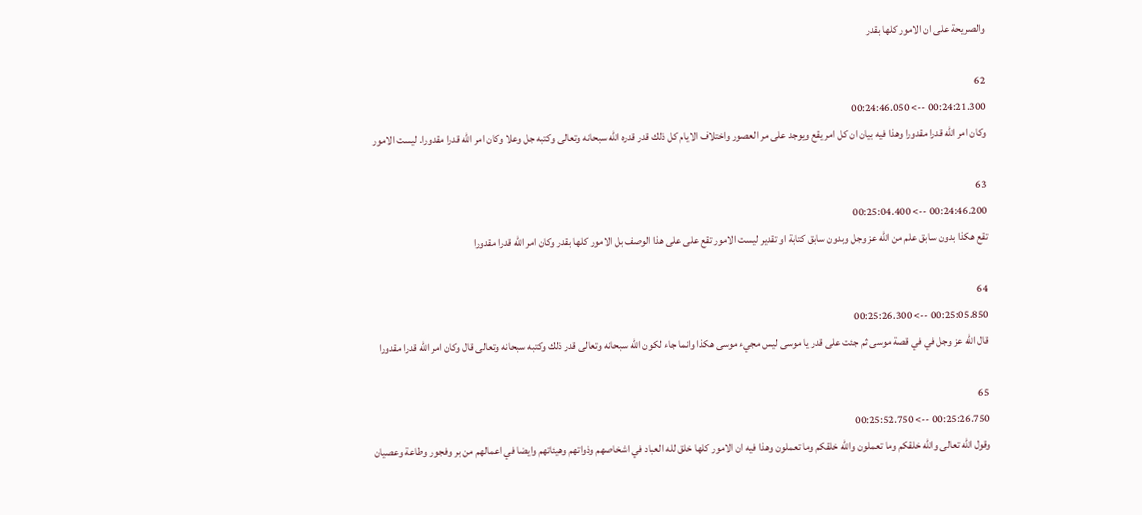والصريحة على ان الامور كلها بقدر

62
00:24:21.300 --> 00:24:46.050
وكان امر الله قدرا مقدورا وهذا فيه بيان ان كل امر يقع ويوجد على مر العصور واختلاف الايام كل ذلك قدر قدره الله سبحانه وتعالى وكتبه جل وعلا وكان امر الله قدرا مقدورا. ليست الامور

63
00:24:46.200 --> 00:25:04.400
تقع هكذا بدون سابق علم من الله عز وجل وبدون سابق كتابة او تقدير ليست الامور تقع على على هذا الوصف بل الامور كلها بقدر وكان امر الله قدرا مقدورا

64
00:25:05.850 --> 00:25:26.300
قال الله عز وجل في في قصة موسى ثم جئت على قدر يا موسى ليس مجيء موسى هكذا وانما جاء لكون الله سبحانه وتعالى قدر ذلك وكتبه سبحانه وتعالى قال وكان امر الله قدرا مقدورا

65
00:25:26.750 --> 00:25:52.750
وقول الله تعالى والله خلقكم وما تعملون والله خلقكم وما تعملون وهذا فيه ان الامور كلها خلق لله العباد في اشخاصهم وذواتهم وهيئاتهم وايضا في اعمالهم من بر وفجور وطاعة وعصيان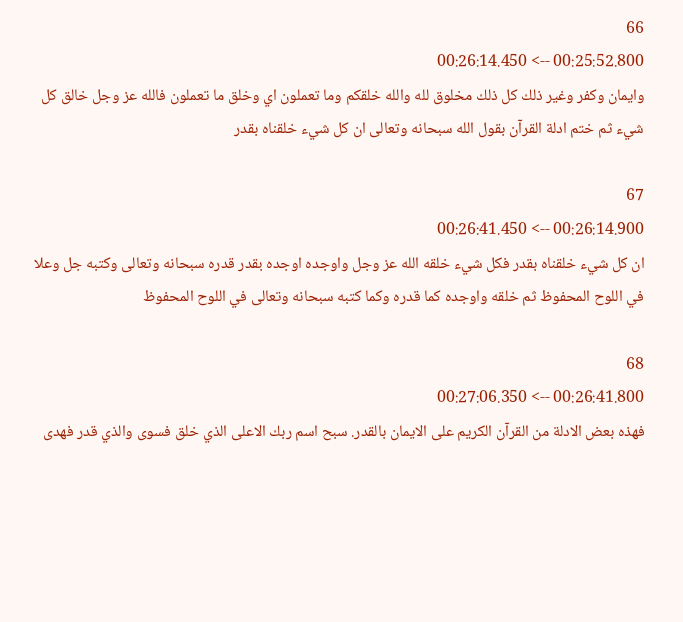66
00:25:52.800 --> 00:26:14.450
وايمان وكفر وغير ذلك كل ذلك مخلوق لله والله خلقكم وما تعملون اي وخلق ما تعملون فالله عز وجل خالق كل شيء ثم ختم ادلة القرآن بقول الله سبحانه وتعالى ان كل شيء خلقناه بقدر

67
00:26:14.900 --> 00:26:41.450
ان كل شيء خلقناه بقدر فكل شيء خلقه الله عز وجل واوجده اوجده بقدر قدره سبحانه وتعالى وكتبه جل وعلا في اللوح المحفوظ ثم خلقه واوجده كما قدره وكما كتبه سبحانه وتعالى في اللوح المحفوظ

68
00:26:41.800 --> 00:27:06.350
فهذه بعض الادلة من القرآن الكريم على الايمان بالقدر. سبح اسم ربك الاعلى الذي خلق فسوى والذي قدر فهدى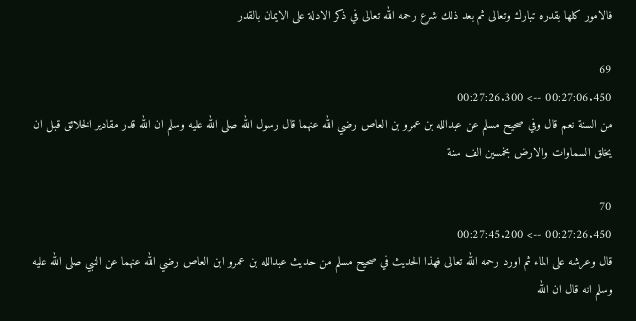فالامور كلها بقدره تبارك وتعالى ثم بعد ذلك شرع رحمه الله تعالى في ذكر الادلة على الايمان بالقدر

69
00:27:06.450 --> 00:27:26.300
من السنة نعم قال وفي صحيح مسلم عن عبدالله بن عمرو بن العاص رضي الله عنهما قال رسول الله صلى الله عليه وسلم ان الله قدر مقادير الخلائق قبل ان يخلق السماوات والارض بخمسين الف سنة

70
00:27:26.450 --> 00:27:45.200
قال وعرشه على الماء ثم اورد رحمه الله تعالى فهذا الحديث في صحيح مسلم من حديث عبدالله بن عمرو ابن العاص رضي الله عنهما عن النبي صلى الله عليه وسلم انه قال ان الله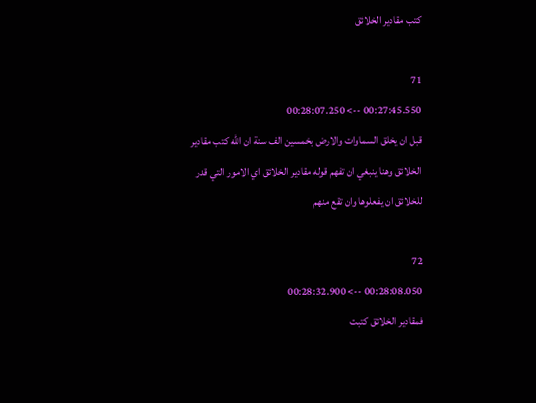كتب مقادير الخلائق

71
00:27:45.550 --> 00:28:07.250
قبل ان يخلق السماوات والارض بخمسين الف سنة ان الله كتب مقادير الخلائق وهنا ينبغي ان تفهم قوله مقادير الخلائق اي الامور التي قدر للخلائق ان يفعلوها وان تقع منهم

72
00:28:08.050 --> 00:28:32.900
فمقادير الخلائق كتبت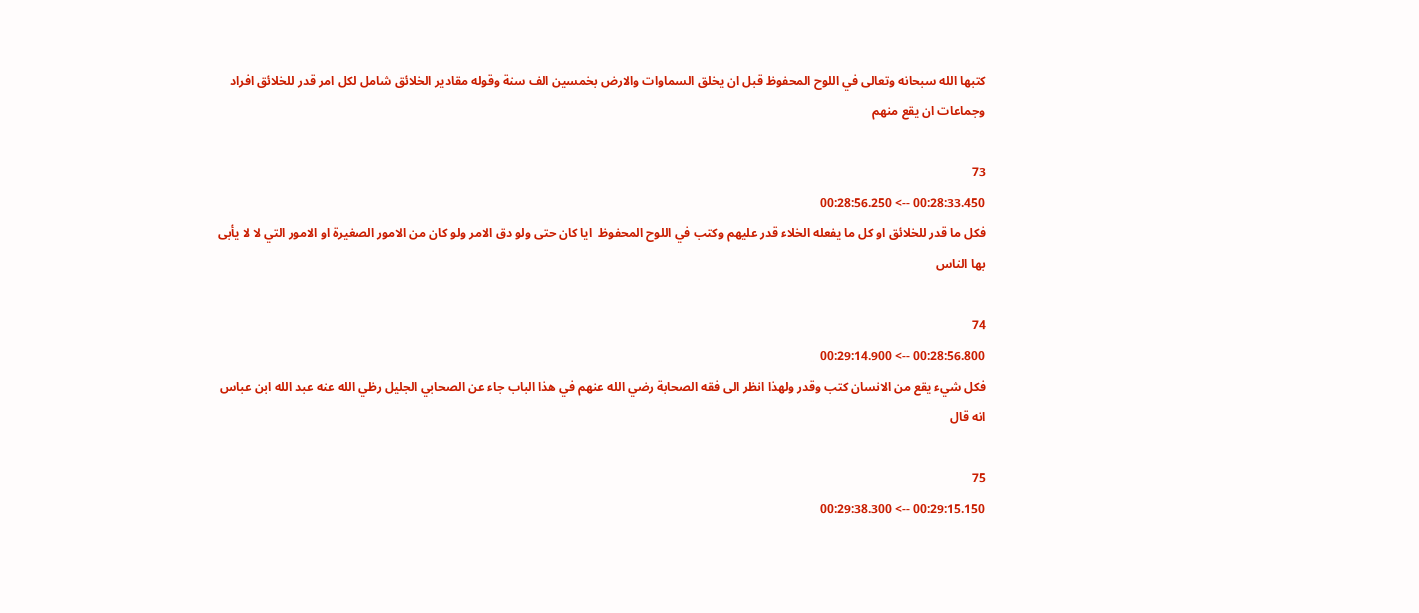كتبها الله سبحانه وتعالى في اللوح المحفوظ قبل ان يخلق السماوات والارض بخمسين الف سنة وقوله مقادير الخلائق شامل لكل امر قدر للخلائق افراد وجماعات ان يقع منهم

73
00:28:33.450 --> 00:28:56.250
فكل ما قدر للخلائق او كل ما يفعله الخلاء قدر عليهم وكتب في اللوح المحفوظ  ايا كان حتى ولو دق الامر ولو كان من الامور الصغيرة او الامور التي لا لا يأبى بها الناس

74
00:28:56.800 --> 00:29:14.900
فكل شيء يقع من الانسان كتب وقدر ولهذا انظر الى فقه الصحابة رضي الله عنهم في هذا الباب جاء عن الصحابي الجليل رظي الله عنه عبد الله ابن عباس انه قال

75
00:29:15.150 --> 00:29:38.300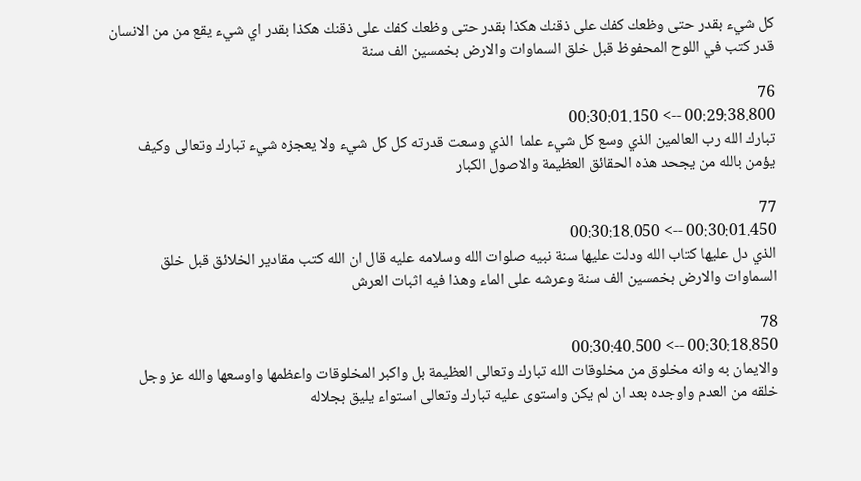كل شيء بقدر حتى وظعك كفك على ذقنك هكذا بقدر حتى وظعك كفك على ذقنك هكذا بقدر اي شيء يقع من من الانسان قدر كتب في اللوح المحفوظ قبل خلق السماوات والارض بخمسين الف سنة

76
00:29:38.800 --> 00:30:01.150
تبارك الله رب العالمين الذي وسع كل شيء علما  الذي وسعت قدرته كل كل شيء ولا يعجزه شيء تبارك وتعالى وكيف يؤمن بالله من يجحد هذه الحقائق العظيمة والاصول الكبار

77
00:30:01.450 --> 00:30:18.050
الذي دل عليها كتاب الله ودلت عليها سنة نبيه صلوات الله وسلامه عليه قال ان الله كتب مقادير الخلائق قبل خلق السماوات والارض بخمسين الف سنة وعرشه على الماء وهذا فيه اثبات العرش

78
00:30:18.850 --> 00:30:40.500
والايمان به وانه مخلوق من مخلوقات الله تبارك وتعالى العظيمة بل واكبر المخلوقات واعظمها واوسعها والله عز وجل خلقه من العدم واوجده بعد ان لم يكن واستوى عليه تبارك وتعالى استواء يليق بجلاله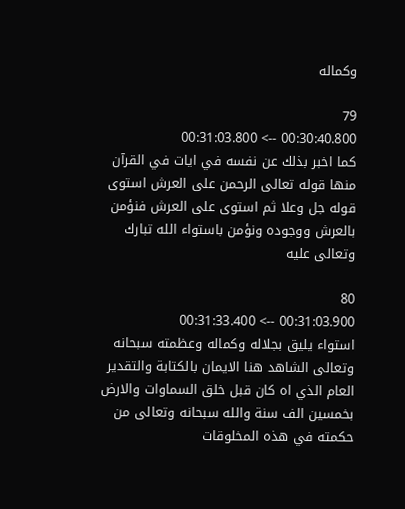وكماله

79
00:30:40.800 --> 00:31:03.800
كما اخبر بذلك عن نفسه في ايات في القرآن منها قوله تعالى الرحمن على العرش استوى قوله جل وعلا ثم استوى على العرش فنؤمن بالعرش ووجوده ونؤمن باستواء الله تبارك وتعالى عليه

80
00:31:03.900 --> 00:31:33.400
استواء يليق بجلاله وكماله وعظمته سبحانه وتعالى الشاهد هنا الايمان بالكتابة والتقدير العام الذي اه كان قبل خلق السماوات والارض بخمسين الف سنة والله سبحانه وتعالى من حكمته في هذه المخلوقات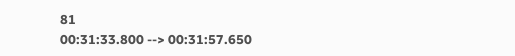81
00:31:33.800 --> 00:31:57.650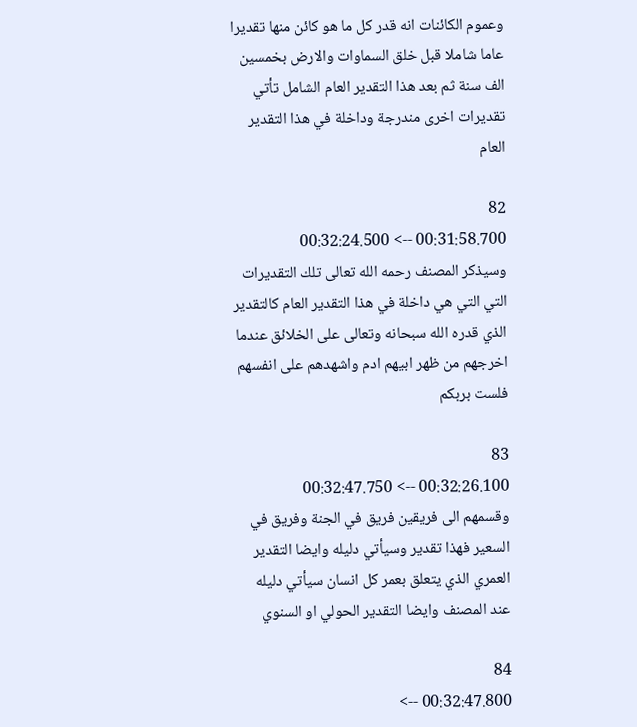وعموم الكائنات انه قدر كل ما هو كائن منها تقديرا عاما شاملا قبل خلق السماوات والارض بخمسين الف سنة ثم بعد هذا التقدير العام الشامل تأتي تقديرات اخرى مندرجة وداخلة في هذا التقدير العام

82
00:31:58.700 --> 00:32:24.500
وسيذكر المصنف رحمه الله تعالى تلك التقديرات التي التي هي داخلة في هذا التقدير العام كالتقدير الذي قدره الله سبحانه وتعالى على الخلائق عندما اخرجهم من ظهر ابيهم ادم واشهدهم على انفسهم فلست بربكم

83
00:32:26.100 --> 00:32:47.750
وقسمهم الى فريقين فريق في الجنة وفريق في السعير فهذا تقدير وسيأتي دليله وايضا التقدير العمري الذي يتعلق بعمر كل انسان سيأتي دليله عند المصنف وايضا التقدير الحولي او السنوي

84
00:32:47.800 -->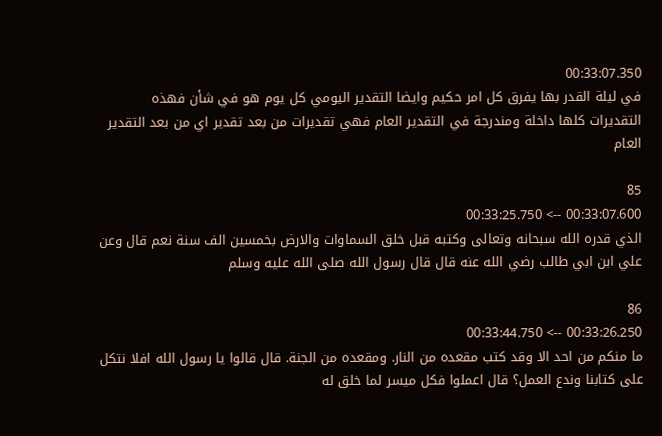00:33:07.350
في ليلة القدر بها يفرق كل امر حكيم وايضا التقدير اليومي كل يوم هو في شأن فهذه التقديرات كلها داخلة ومندرجة في التقدير العام فهي تقديرات من بعد تقدير اي من بعد التقدير العام

85
00:33:07.600 --> 00:33:25.750
الذي قدره الله سبحانه وتعالى وكتبه قبل خلق السماوات والارض بخمسين الف سنة نعم قال وعن علي ابن ابي طالب رضي الله عنه قال قال رسول الله صلى الله عليه وسلم

86
00:33:26.250 --> 00:33:44.750
ما منكم من احد الا وقد كتب مقعده من النار. ومقعده من الجنة. قال قالوا يا رسول الله افلا نتكل على كتابنا وندع العمل؟ قال اعملوا فكل ميسر لما خلق له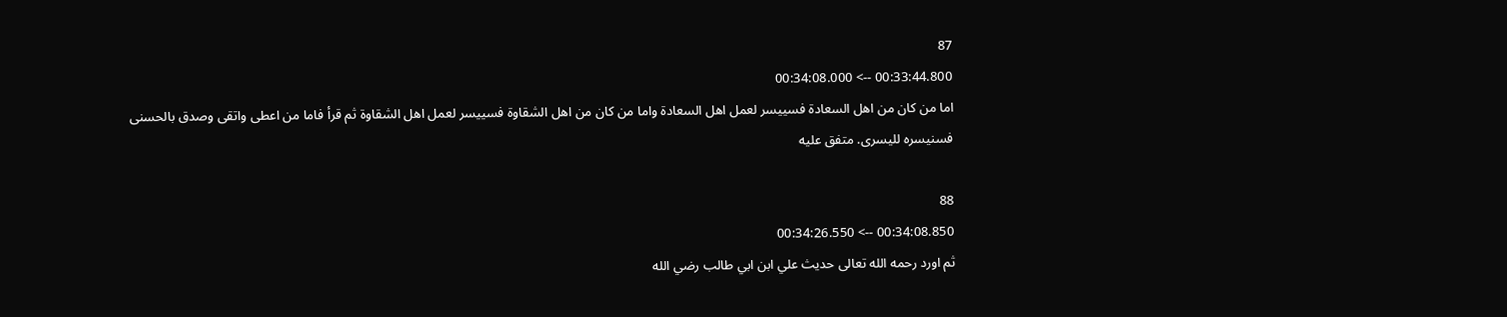87
00:33:44.800 --> 00:34:08.000
اما من كان من اهل السعادة فسييسر لعمل اهل السعادة واما من كان من اهل الشقاوة فسييسر لعمل اهل الشقاوة ثم قرأ فاما من اعطى واتقى وصدق بالحسنى فسنيسره لليسرى. متفق عليه

88
00:34:08.850 --> 00:34:26.550
ثم اورد رحمه الله تعالى حديث علي ابن ابي طالب رضي الله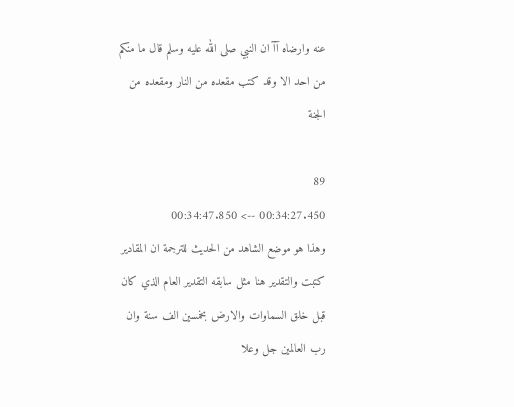عنه وارضاه آآ ان النبي صلى الله عليه وسلم قال ما منكم من احد الا وقد كتب مقعده من النار ومقعده من الجنة

89
00:34:27.450 --> 00:34:47.850
وهذا هو موضع الشاهد من الحديث للترجمة ان المقادير كتبت والتقدير هنا مثل سابقه التقدير العام الذي كان قبل خلق السماوات والارض بخمسين الف سنة وان رب العالمين جل وعلا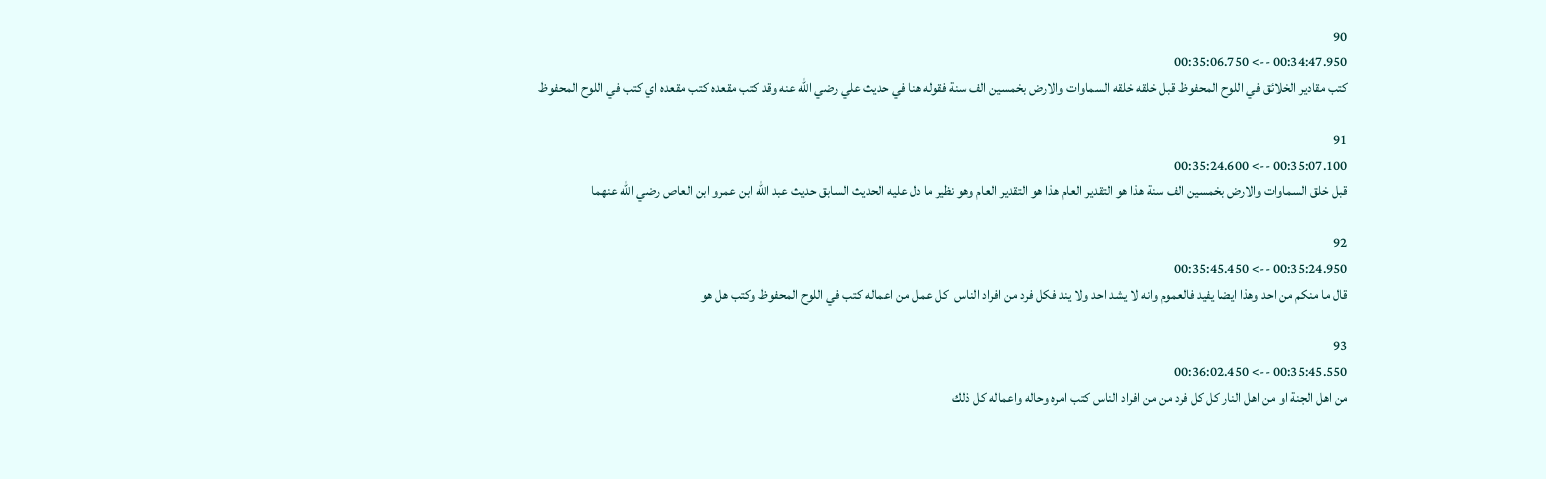90
00:34:47.950 --> 00:35:06.750
كتب مقادير الخلائق في اللوح المحفوظ قبل خلقه خلقه السماوات والارض بخمسين الف سنة فقوله هنا في حديث علي رضي الله عنه وقد كتب مقعده كتب مقعده اي كتب في اللوح المحفوظ

91
00:35:07.100 --> 00:35:24.600
قبل خلق السماوات والارض بخمسين الف سنة هذا هو التقدير العام هذا هو التقدير العام وهو نظير ما دل عليه الحديث السابق حديث عبد الله ابن عمرو ابن العاص رضي الله عنهما

92
00:35:24.950 --> 00:35:45.450
قال ما منكم من احد وهذا ايضا يفيد فالعموم وانه لا يشد احد ولا يند فكل فرد من افراد الناس  كل عمل من اعماله كتب في اللوح المحفوظ وكتب هل هو

93
00:35:45.550 --> 00:36:02.450
من اهل الجنة او من اهل النار كل كل فرد من من افراد الناس كتب امره وحاله واعماله كل ذلك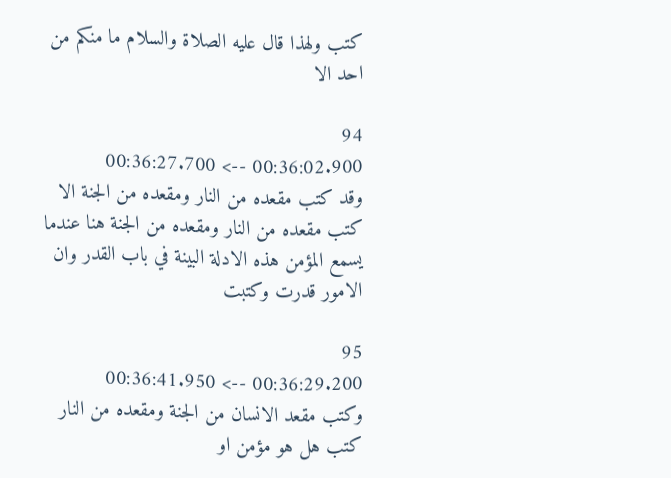كتب ولهذا قال عليه الصلاة والسلام ما منكم من احد الا

94
00:36:02.900 --> 00:36:27.700
وقد كتب مقعده من النار ومقعده من الجنة الا كتب مقعده من النار ومقعده من الجنة هنا عندما يسمع المؤمن هذه الادلة البينة في باب القدر وان الامور قدرت وكتبت

95
00:36:29.200 --> 00:36:41.950
وكتب مقعد الانسان من الجنة ومقعده من النار كتب هل هو مؤمن او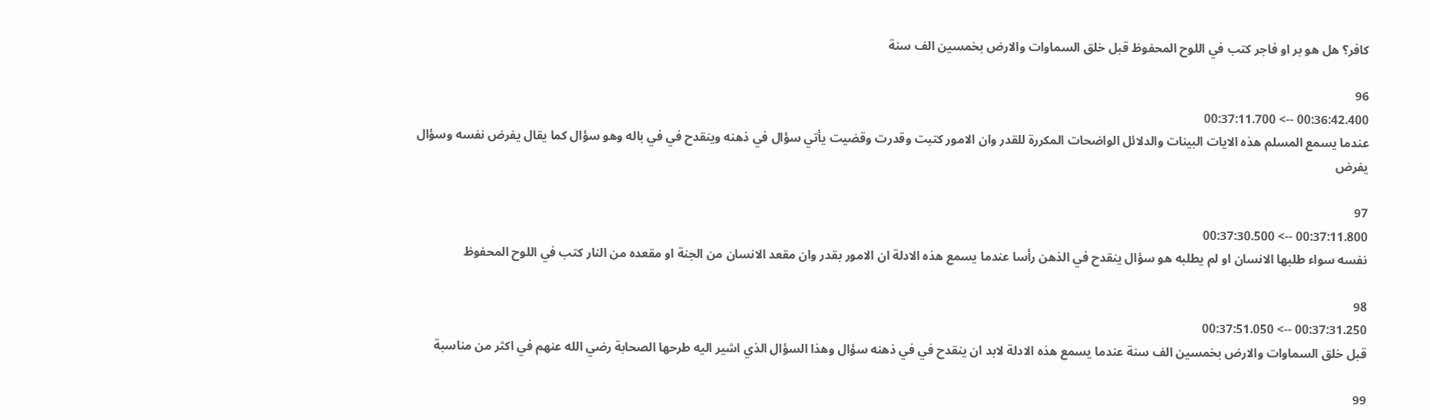كافر؟ هل هو بر او فاجر كتب في اللوح المحفوظ قبل خلق السماوات والارض بخمسين الف سنة

96
00:36:42.400 --> 00:37:11.700
عندما يسمع المسلم هذه الايات البينات والدلائل الواضحات المكررة للقدر وان الامور كتبت وقدرت وقضيت يأتي سؤال في ذهنه وينقدح في في باله وهو سؤال كما يقال يفرض نفسه وسؤال يفرض

97
00:37:11.800 --> 00:37:30.500
نفسه سواء طلبها الانسان او لم يطلبه هو سؤال ينقدح في الذهن رأسا عندما يسمع هذه الادلة ان الامور بقدر وان مقعد الانسان من الجنة او مقعده من النار كتب في اللوح المحفوظ

98
00:37:31.250 --> 00:37:51.050
قبل خلق السماوات والارض بخمسين الف سنة عندما يسمع هذه الادلة لابد ان ينقدح في في ذهنه سؤال وهذا السؤال الذي اشير اليه طرحها الصحابة رضي الله عنهم في اكثر من مناسبة

99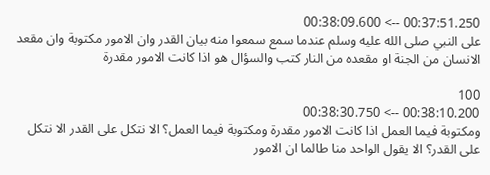00:37:51.250 --> 00:38:09.600
على النبي صلى الله عليه وسلم عندما سمع سمعوا منه بيان القدر وان الامور مكتوبة وان مقعد الانسان من الجنة او مقعده من النار كتب والسؤال هو اذا كانت الامور مقدرة

100
00:38:10.200 --> 00:38:30.750
ومكتوبة فيما العمل اذا كانت الامور مقدرة ومكتوبة فيما العمل؟ الا نتكل على القدر الا نتكل على القدر؟ الا يقول الواحد منا طالما ان الامور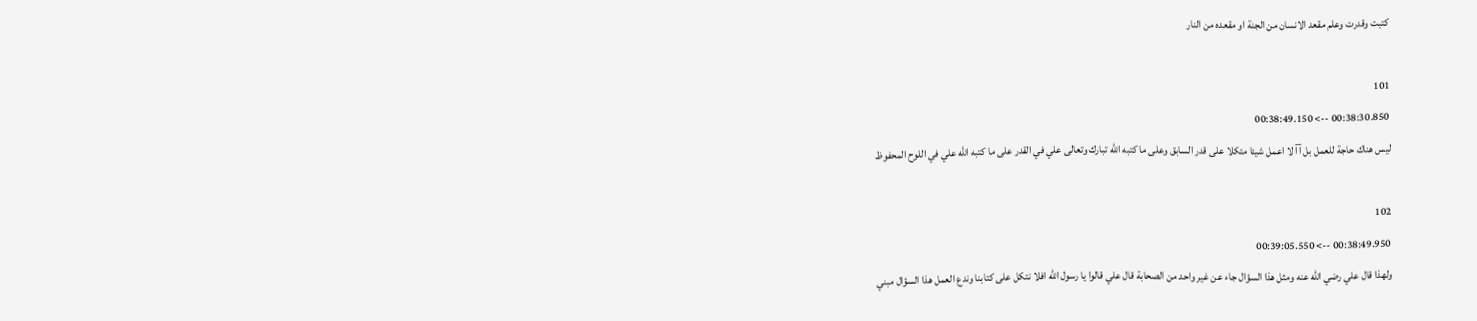كتبت وقدرت وعلم مقعد الانسان من الجنة او مقعده من النار

101
00:38:30.850 --> 00:38:49.150
ليس هناك حاجة للعمل بل آآ لا اعمل شيئا متكلا على قدر السابق وعلى ما كتبه الله تبارك وتعالى علي في القدر على ما كتبه الله علي في اللوح المحفوظ

102
00:38:49.950 --> 00:39:05.550
ولهذا قال علي رضي الله عنه ومثل هذا السؤال جاء عن غير واحد من الصحابة قال علي قالوا يا رسول الله افلا نتكل على كتابنا وندع العمل هذا السؤال مبني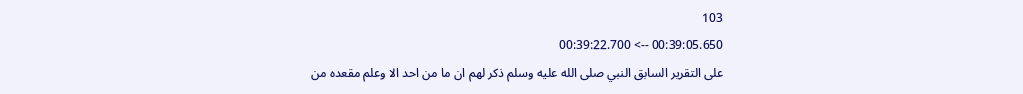103
00:39:05.650 --> 00:39:22.700
على التقرير السابق النبي صلى الله عليه وسلم ذكر لهم ان ما من احد الا وعلم مقعده من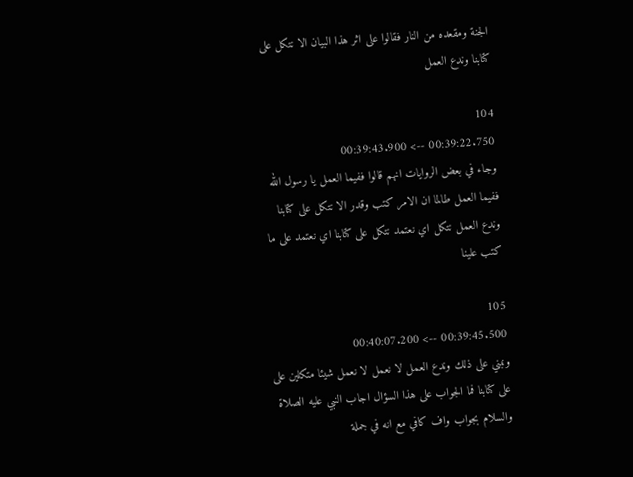الجنة ومقعده من النار فقالوا على اثر هذا البيان الا نتكل على كتابنا وندع العمل

104
00:39:22.750 --> 00:39:43.900
وجاء في بعض الروايات انهم قالوا ففيما العمل يا رسول الله ففيما العمل طالما ان الامر كتب وقدر الا نتكل على كتابنا وندع العمل نتكل اي نعتمد نتكل على كتابنا اي نعتمد على ما كتب علينا

105
00:39:45.500 --> 00:40:07.200
ونبني على ذلك وندع العمل لا نعمل لا نعمل شيئا متكلين على على كتابنا فما الجواب على هذا السؤال اجاب النبي عليه الصلاة والسلام بجواب واف كافي مع انه في جملة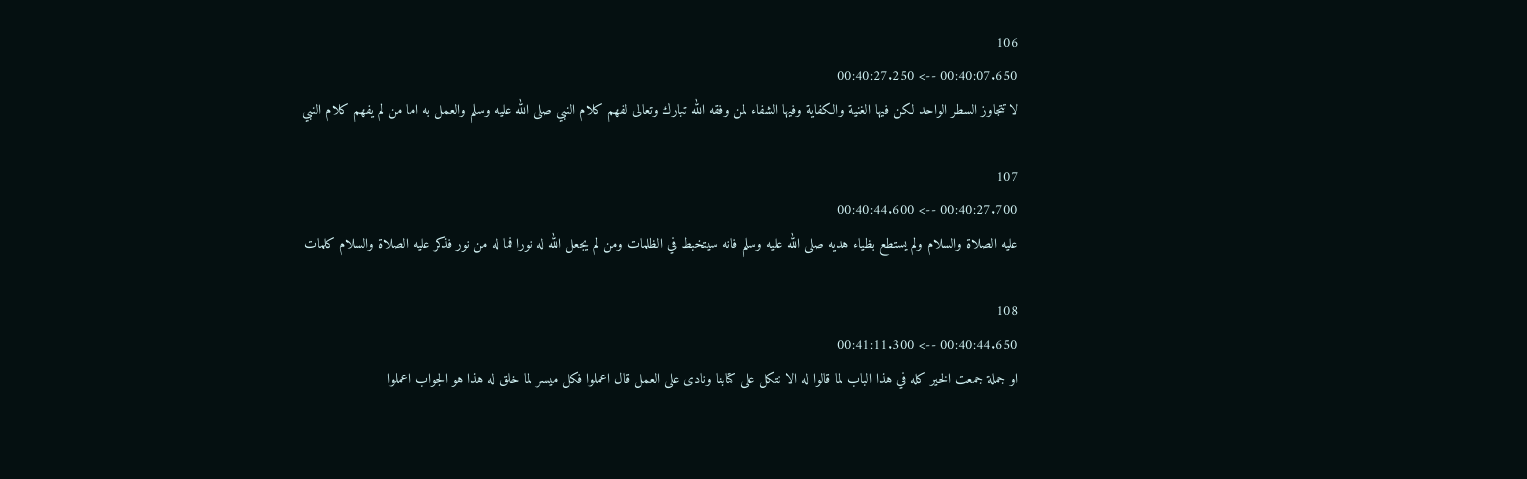106
00:40:07.650 --> 00:40:27.250
لا تتجاوز السطر الواحد لكن فيها الغنية والكفاية وفيها الشفاء لمن وفقه الله تبارك وتعالى لفهم كلام النبي صلى الله عليه وسلم والعمل به اما من لم يفهم كلام النبي

107
00:40:27.700 --> 00:40:44.600
عليه الصلاة والسلام ولم يستطع بظياء هديه صلى الله عليه وسلم فانه سيتخبط في الظلمات ومن لم يجعل الله له نورا فما له من نور فذكر عليه الصلاة والسلام كلمات

108
00:40:44.650 --> 00:41:11.300
او جملة جمعت الخير كله في هذا الباب لما قالوا له الا نتكل على كتابنا ونادى على العمل قال اعملوا فكل ميسر لما خلق له هذا هو الجواب اعملوا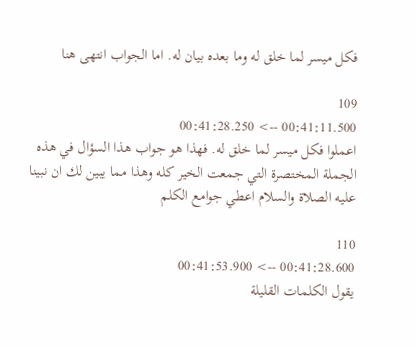فكل ميسر لما خلق له وما بعده بيان له. اما الجواب انتهى هنا

109
00:41:11.500 --> 00:41:28.250
اعملوا فكل ميسر لما خلق له. فهذا هو جواب هذا السؤال في هذه الجملة المختصرة التي جمعت الخير كله وهذا مما يبين لك ان نبينا عليه الصلاة والسلام اعطي جوامع الكلم

110
00:41:28.600 --> 00:41:53.900
يقول الكلمات القليلة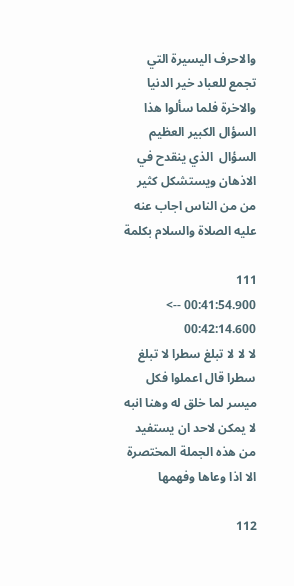والاحرف اليسيرة التي تجمع للعباد خير الدنيا والاخرة فلما سألوا هذا السؤال الكبير العظيم السؤال  الذي ينقدح في الاذهان ويستشكل كثير من من الناس اجاب عنه عليه الصلاة والسلام بكلمة

111
00:41:54.900 --> 00:42:14.600
لا لا لا تبلغ سطرا لا تبلغ سطرا قال اعملوا فكل ميسر لما خلق له وهنا انبه لا يمكن لاحد ان يستفيد من هذه الجملة المختصرة الا اذا وعاها وفهمها

112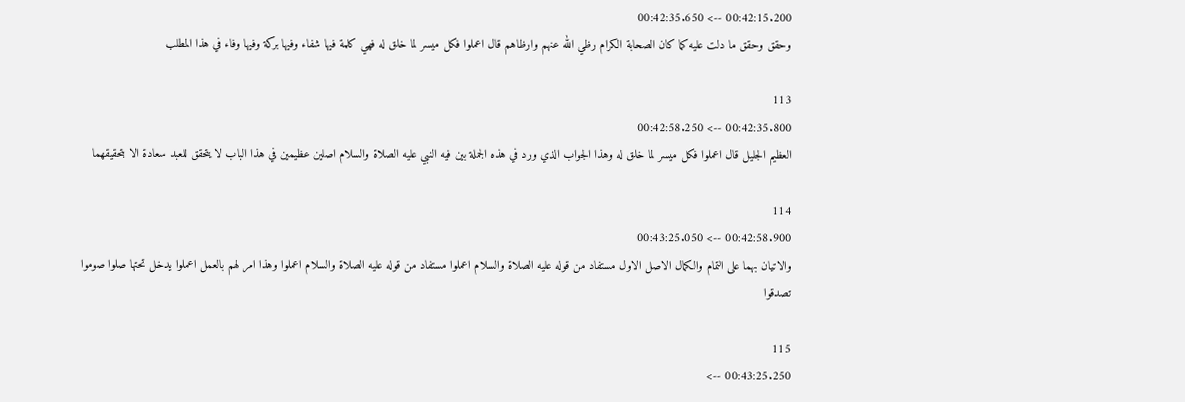00:42:15.200 --> 00:42:35.650
وحقق وحقق ما دلت عليه كما كان الصحابة الكرام رظي الله عنهم وارظاهم قال اعملوا فكل ميسر لما خلق له فهي كلمة فيها شفاء وفيها بركة وفيها وفاء في هذا المطلب

113
00:42:35.800 --> 00:42:58.250
العظيم الجليل قال اعملوا فكل ميسر لما خلق له وهذا الجواب الذي ورد في هذه الجملة بين فيه النبي عليه الصلاة والسلام اصلين عظيمين في هذا الباب لا يتحقق للعبد سعادة الا بتحقيقهما

114
00:42:58.900 --> 00:43:25.050
والاتيان بهما على التمام والكمال الاصل الاول مستفاد من قوله عليه الصلاة والسلام اعملوا مستفاد من قوله عليه الصلاة والسلام اعملوا وهذا امر لهم بالعمل اعملوا يدخل تحتها صلوا صوموا تصدقوا

115
00:43:25.250 -->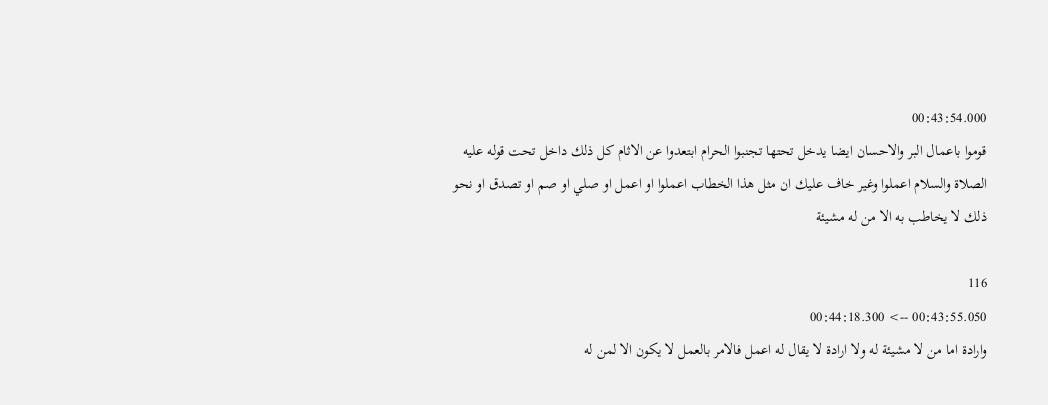00:43:54.000
قوموا باعمال البر والاحسان ايضا يدخل تحتها تجنبوا الحرام ابتعدوا عن الاثام كل ذلك داخل تحت قوله عليه الصلاة والسلام اعملوا وغير خاف عليك ان مثل هذا الخطاب اعملوا او اعمل او صلي او صم او تصدق او نحو ذلك لا يخاطب به الا من له مشيئة

116
00:43:55.050 --> 00:44:18.300
وارادة اما من لا مشيئة له ولا ارادة لا يقال له اعمل فالامر بالعمل لا يكون الا لمن له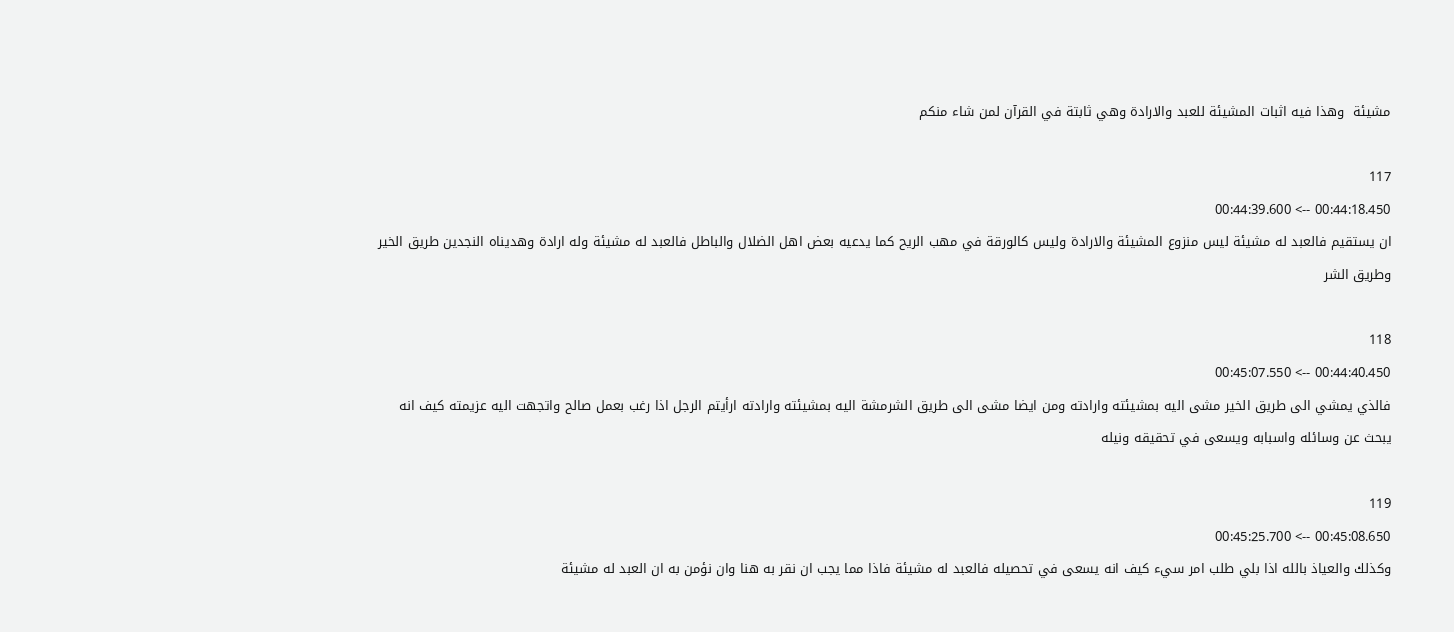مشيئة  وهذا فيه اثبات المشيئة للعبد والارادة وهي ثابتة في القرآن لمن شاء منكم

117
00:44:18.450 --> 00:44:39.600
ان يستقيم فالعبد له مشيئة ليس منزوع المشيئة والارادة وليس كالورقة في مهب الريح كما يدعيه بعض اهل الضلال والباطل فالعبد له مشيئة وله ارادة وهديناه النجدين طريق الخير وطريق الشر

118
00:44:40.450 --> 00:45:07.550
فالذي يمشي الى طريق الخير مشى اليه بمشيئته وارادته ومن ايضا مشى الى طريق الشرمشة اليه بمشيئته وارادته ارأيتم الرجل اذا رغب بعمل صالح واتجهت اليه عزيمته كيف انه يبحث عن وسائله واسبابه ويسعى في تحقيقه ونيله

119
00:45:08.650 --> 00:45:25.700
وكذلك والعياذ بالله اذا بلي طلب امر سيء كيف انه يسعى في تحصيله فالعبد له مشيئة فاذا مما يجب ان نقر به هنا وان نؤمن به ان العبد له مشيئة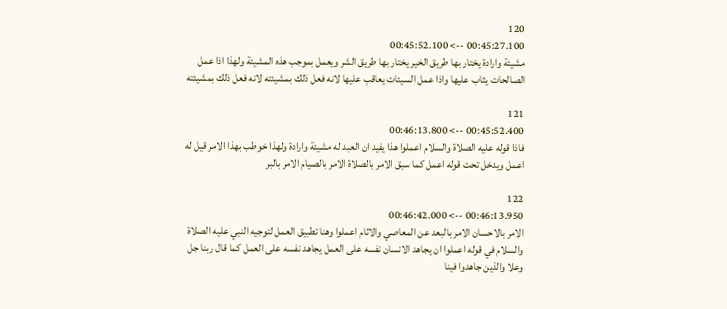120
00:45:27.100 --> 00:45:52.100
مشيئة وارادة يختار بها طريق الخير يختار بها طريق الشر ويعمل بموجب هذه المشيئة ولهذا اذا عمل الصالحات يثاب عليها واذا عمل السيئات يعاقب عليها لانه فعل ذلك بمشيئته لانه فعل ذلك بمشيئته

121
00:45:52.400 --> 00:46:13.800
فاذا قوله عليه الصلاة والسلام اعملوا هذا يفيد ان العبد له مشيئة وارادة ولهذا خوطب بهذا الامر قيل له اعمل ويدخل تحت قوله اعمل كما سبق الامر بالصلاة الامر بالصيام الامر بالبر

122
00:46:13.950 --> 00:46:42.000
الامر بالاحسان الامر بالبعد عن المعاصي والاثام اعملوا وهنا تطبيق العمل لتوجيه النبي عليه الصلاة والسلام في قوله اعملوا ان يجاهد الانسان نفسه على العمل يجاهد نفسه على العمل كما قال ربنا جل وعلا والذين جاهدوا فينا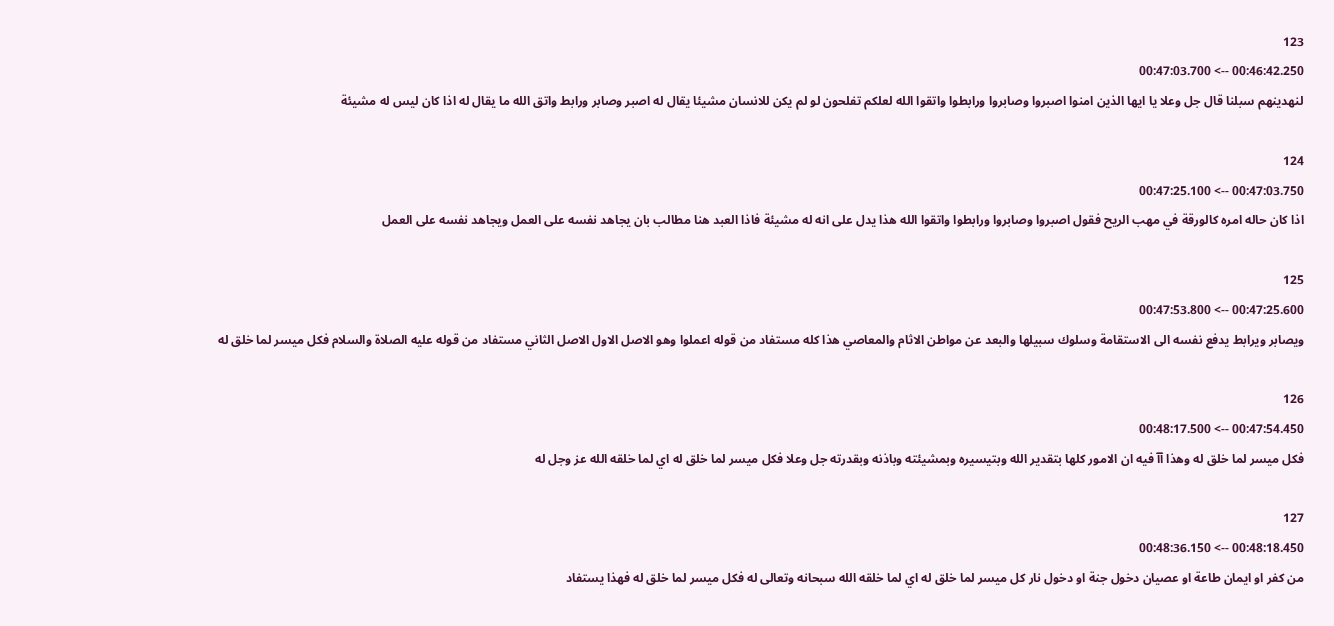123
00:46:42.250 --> 00:47:03.700
لنهدينهم سبلنا قال جل وعلا يا ايها الذين امنوا اصبروا وصابروا ورابطوا واتقوا الله لعلكم تفلحون لو لم يكن للانسان مشيئا يقال له اصبر وصابر ورابط واتق الله ما يقال له اذا كان ليس له مشيئة

124
00:47:03.750 --> 00:47:25.100
اذا كان حاله امره كالورقة في مهب الريح فقول اصبروا وصابروا ورابطوا واتقوا الله هذا يدل على انه له مشيئة فاذا العبد هنا مطالب بان يجاهد نفسه على العمل ويجاهد نفسه على العمل

125
00:47:25.600 --> 00:47:53.800
ويصابر ويرابط يدفع نفسه الى الاستقامة وسلوك سبيلها والبعد عن مواطن الاثام والمعاصي هذا كله مستفاد من قوله اعملوا وهو الاصل الاول الاصل الثاني مستفاد من قوله عليه الصلاة والسلام فكل ميسر لما خلق له

126
00:47:54.450 --> 00:48:17.500
فكل ميسر لما خلق له وهذا آآ فيه ان الامور كلها بتقدير الله وبتيسيره وبمشيئته وباذنه وبقدرته جل وعلا فكل ميسر لما خلق له اي لما خلقه الله عز وجل له

127
00:48:18.450 --> 00:48:36.150
من كفر او ايمان طاعة او عصيان دخول جنة او دخول نار كل ميسر لما خلق له اي لما خلقه الله سبحانه وتعالى له فكل ميسر لما خلق له فهذا يستفاد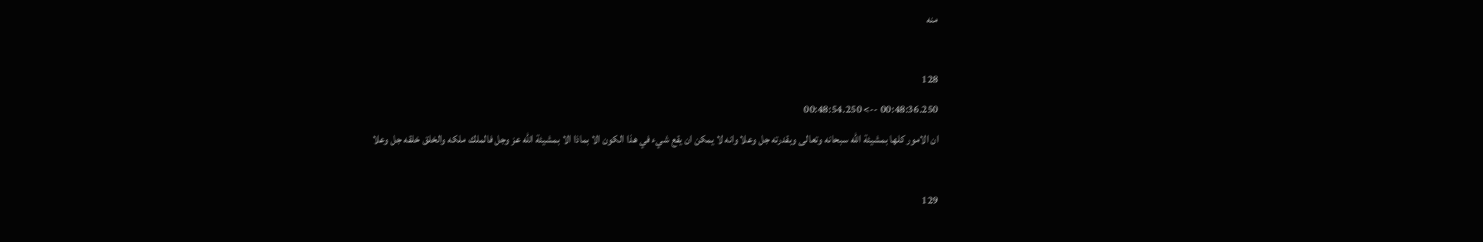منه

128
00:48:36.250 --> 00:48:54.250
ان الامور كلها بمشيئة الله سبحانه وتعالى وبقدرته جل وعلا وانه لا يمكن ان يقع شيء في هذا الكون الا بماذا الا بمشيئة الله عز وجل فالملك ملكه والخلق خلقه جل وعلا

129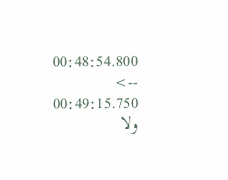00:48:54.800 --> 00:49:15.750
ولا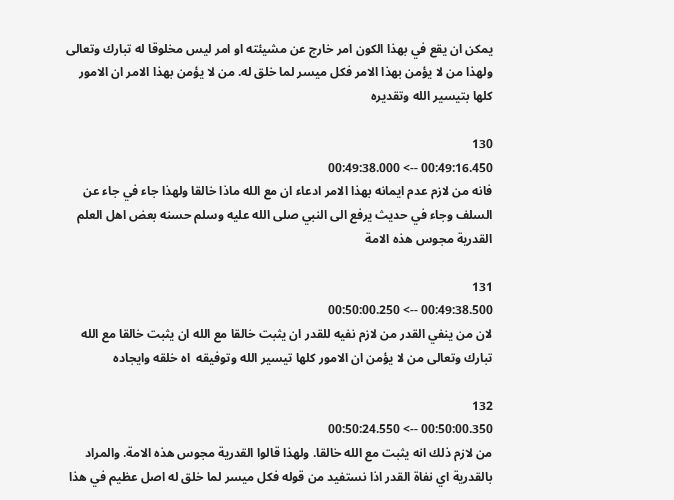يمكن ان يقع في بهذا الكون امر خارج عن مشيئته او امر ليس مخلوقا له تبارك وتعالى ولهذا من لا يؤمن بهذا الامر فكل ميسر لما خلق له. من لا يؤمن بهذا الامر ان الامور كلها بتيسير الله وتقديره

130
00:49:16.450 --> 00:49:38.000
فانه من لازم عدم ايمانه بهذا الامر ادعاء ان مع الله ماذا خالقا ولهذا جاء في جاء عن السلف وجاء في حديث يرفع الى النبي صلى الله عليه وسلم حسنه بعض اهل العلم القدرية مجوس هذه الامة

131
00:49:38.500 --> 00:50:00.250
لان من ينفي القدر من لازم نفيه للقدر ان يثبت خالقا مع الله ان يثبت خالقا مع الله تبارك وتعالى من لا يؤمن ان الامور كلها تيسير الله وتوفيقه  اه خلقه وايجاده

132
00:50:00.350 --> 00:50:24.550
من لازم ذلك انه يثبت مع الله خالقا. ولهذا قالوا القدرية مجوس هذه الامة. والمراد بالقدرية اي نفاة القدر اذا نستفيد من قوله فكل ميسر لما خلق له اصل عظيم في هذا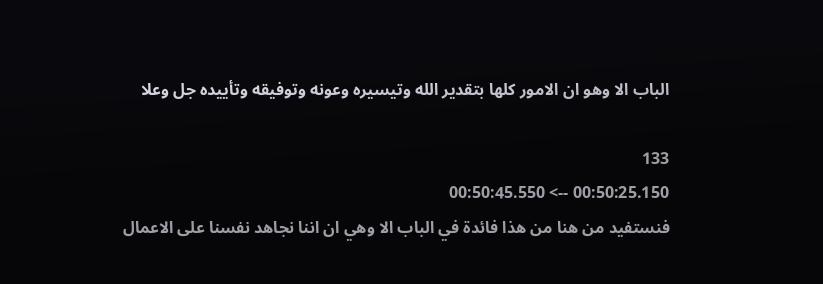الباب الا وهو ان الامور كلها بتقدير الله وتيسيره وعونه وتوفيقه وتأييده جل وعلا

133
00:50:25.150 --> 00:50:45.550
فنستفيد من هنا من هذا فائدة في الباب الا وهي ان اننا نجاهد نفسنا على الاعمال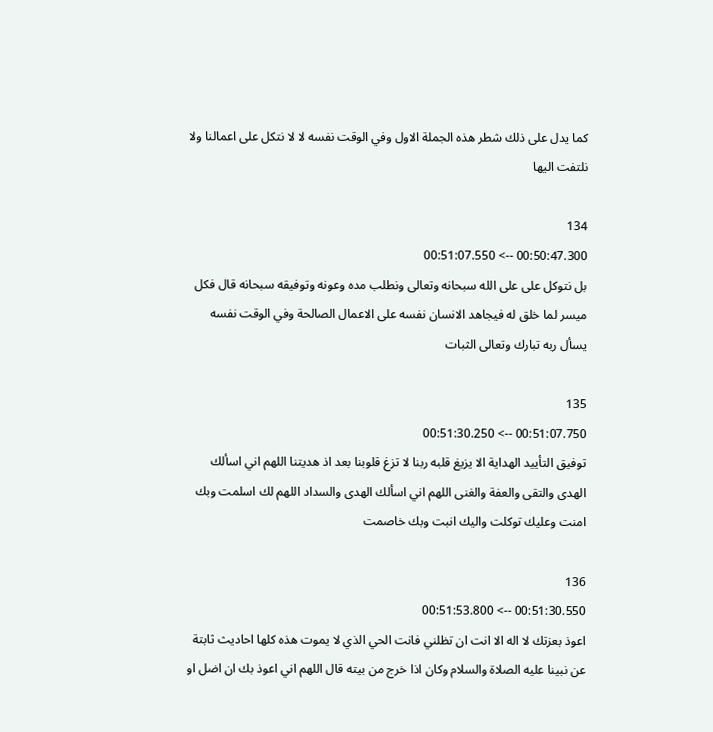كما يدل على ذلك شطر هذه الجملة الاول وفي الوقت نفسه لا لا نتكل على اعمالنا ولا نلتفت اليها

134
00:50:47.300 --> 00:51:07.550
بل نتوكل على على الله سبحانه وتعالى ونطلب مده وعونه وتوفيقه سبحانه قال فكل ميسر لما خلق له فيجاهد الانسان نفسه على الاعمال الصالحة وفي الوقت نفسه يسأل ربه تبارك وتعالى الثبات

135
00:51:07.750 --> 00:51:30.250
توفيق التأييد الهداية الا يزيغ قلبه ربنا لا تزغ قلوبنا بعد اذ هديتنا اللهم اني اسألك الهدى والتقى والعفة والغنى اللهم اني اسألك الهدى والسداد اللهم لك اسلمت وبك امنت وعليك توكلت واليك انبت وبك خاصمت

136
00:51:30.550 --> 00:51:53.800
اعوذ بعزتك لا اله الا انت ان تظلني فانت الحي الذي لا يموت هذه كلها احاديث ثابتة عن نبينا عليه الصلاة والسلام وكان اذا خرج من بيته قال اللهم اني اعوذ بك ان اضل او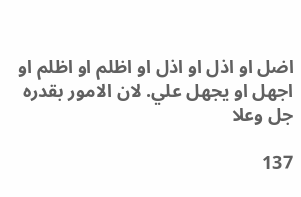اضل او اذل او اذل او اظلم او اظلم او اجهل او يجهل علي. لان الامور بقدره جل وعلا

137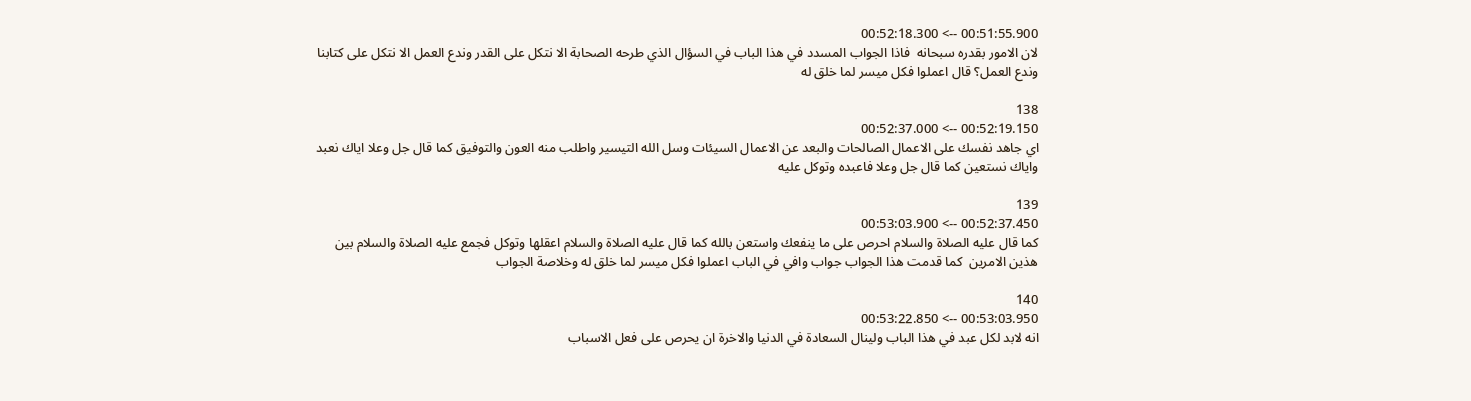00:51:55.900 --> 00:52:18.300
لان الامور بقدره سبحانه  فاذا الجواب المسدد في هذا الباب في السؤال الذي طرحه الصحابة الا نتكل على القدر وندع العمل الا نتكل على كتابنا وندع العمل؟ قال اعملوا فكل ميسر لما خلق له

138
00:52:19.150 --> 00:52:37.000
اي جاهد نفسك على الاعمال الصالحات والبعد عن الاعمال السيئات وسل الله التيسير واطلب منه العون والتوفيق كما قال جل وعلا اياك نعبد واياك نستعين كما قال جل وعلا فاعبده وتوكل عليه

139
00:52:37.450 --> 00:53:03.900
كما قال عليه الصلاة والسلام احرص على ما ينفعك واستعن بالله كما قال عليه الصلاة والسلام اعقلها وتوكل فجمع عليه الصلاة والسلام بين هذين الامرين  كما قدمت هذا الجواب جواب وافي في الباب اعملوا فكل ميسر لما خلق له وخلاصة الجواب

140
00:53:03.950 --> 00:53:22.850
انه لابد لكل عبد في هذا الباب ولينال السعادة في الدنيا والاخرة ان يحرص على فعل الاسباب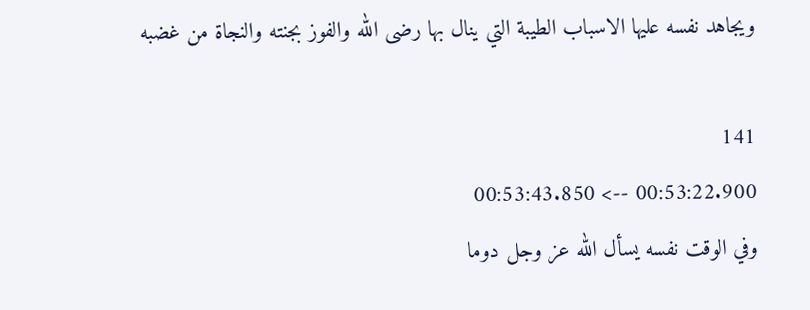ويجاهد نفسه عليها الاسباب الطيبة التي ينال بها رضى الله والفوز بجنته والنجاة من غضبه

141
00:53:22.900 --> 00:53:43.850
وفي الوقت نفسه يسأل الله عز وجل دوما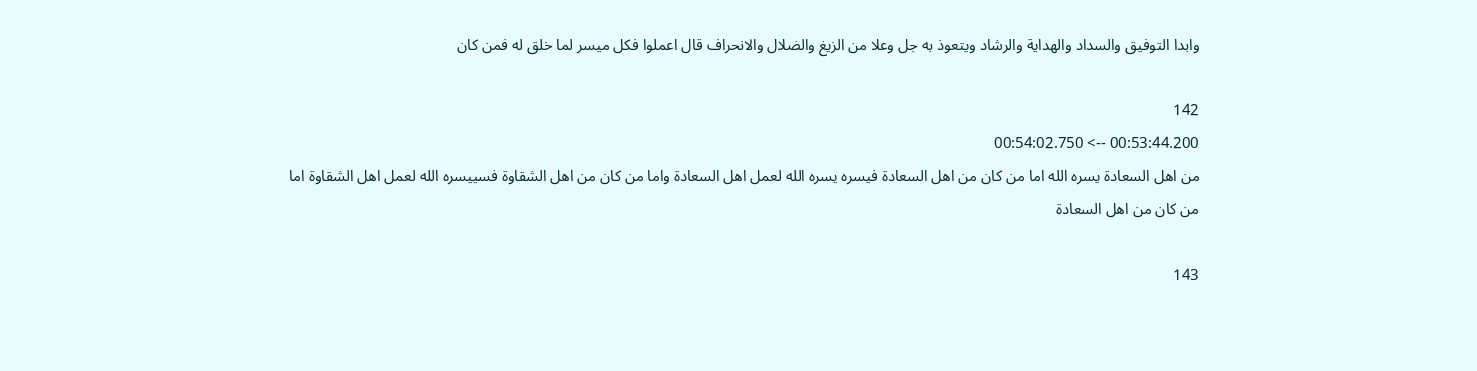وابدا التوفيق والسداد والهداية والرشاد ويتعوذ به جل وعلا من الزيغ والضلال والانحراف قال اعملوا فكل ميسر لما خلق له فمن كان

142
00:53:44.200 --> 00:54:02.750
من اهل السعادة يسره الله اما من كان من اهل السعادة فيسره يسره الله لعمل اهل السعادة واما من كان من اهل الشقاوة فسييسره الله لعمل اهل الشقاوة اما من كان من اهل السعادة

143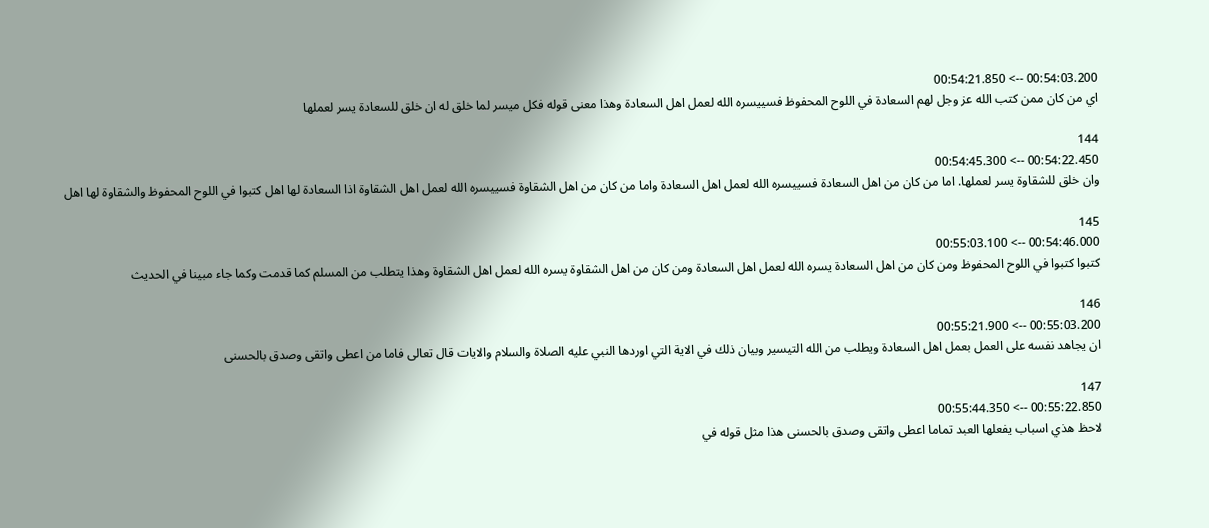00:54:03.200 --> 00:54:21.850
اي من كان ممن كتب الله عز وجل لهم السعادة في اللوح المحفوظ فسييسره الله لعمل اهل السعادة وهذا معنى قوله فكل ميسر لما خلق له ان خلق للسعادة يسر لعملها

144
00:54:22.450 --> 00:54:45.300
وان خلق للشقاوة يسر لعملها. اما من كان من اهل السعادة فسييسره الله لعمل اهل السعادة واما من كان من اهل الشقاوة فسييسره الله لعمل اهل الشقاوة اذا السعادة لها اهل كتبوا في اللوح المحفوظ والشقاوة لها اهل

145
00:54:46.000 --> 00:55:03.100
كتبوا كتبوا في اللوح المحفوظ ومن كان من اهل السعادة يسره الله لعمل اهل السعادة ومن كان من اهل الشقاوة يسره الله لعمل اهل الشقاوة وهذا يتطلب من المسلم كما قدمت وكما جاء مبينا في الحديث

146
00:55:03.200 --> 00:55:21.900
ان يجاهد نفسه على العمل بعمل اهل السعادة ويطلب من الله التيسير وبيان ذلك في الاية التي اوردها النبي عليه الصلاة والسلام والايات قال تعالى فاما من اعطى واتقى وصدق بالحسنى

147
00:55:22.850 --> 00:55:44.350
لاحظ هذي اسباب يفعلها العبد تماما اعطى واتقى وصدق بالحسنى هذا مثل قوله في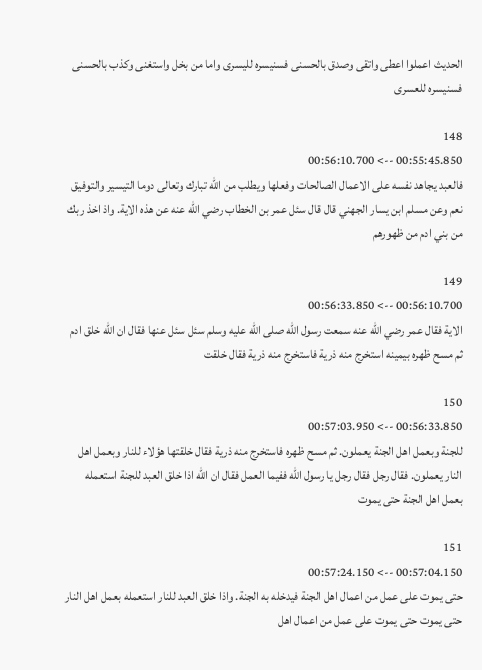الحديث اعملوا اعطى واتقى وصدق بالحسنى فسنيسره لليسرى واما من بخل واستغنى وكذب بالحسنى فسنيسره للعسرى

148
00:55:45.850 --> 00:56:10.700
فالعبد يجاهد نفسه على الاعمال الصالحات وفعلها ويطلب من الله تبارك وتعالى دوما التيسير والتوفيق نعم وعن مسلم ابن يسار الجهني قال قال سئل عمر بن الخطاب رضي الله عنه عن هذه الاية. واذ اخذ ربك من بني ادم من ظهورهم

149
00:56:10.700 --> 00:56:33.850
الاية فقال عمر رضي الله عنه سمعت رسول الله صلى الله عليه وسلم سئل سئل عنها فقال ان الله خلق ادم ثم مسح ظهره بيمينه استخرج منه ذرية فاستخرج منه ذرية فقال خلقت

150
00:56:33.850 --> 00:57:03.950
للجنة وبعمل اهل الجنة يعملون. ثم مسح ظهره فاستخرج منه ذرية فقال خلقتها هؤلاء للنار وبعمل اهل النار يعملون. فقال رجل فقال رجل يا رسول الله ففيما العمل فقال ان الله اذا خلق العبد للجنة استعمله بعمل اهل الجنة حتى يموت

151
00:57:04.150 --> 00:57:24.150
حتى يموت على عمل من اعمال اهل الجنة فيدخله به الجنة. واذا خلق العبد للنار استعمله بعمل اهل النار حتى يموت حتى يموت على عمل من اعمال اهل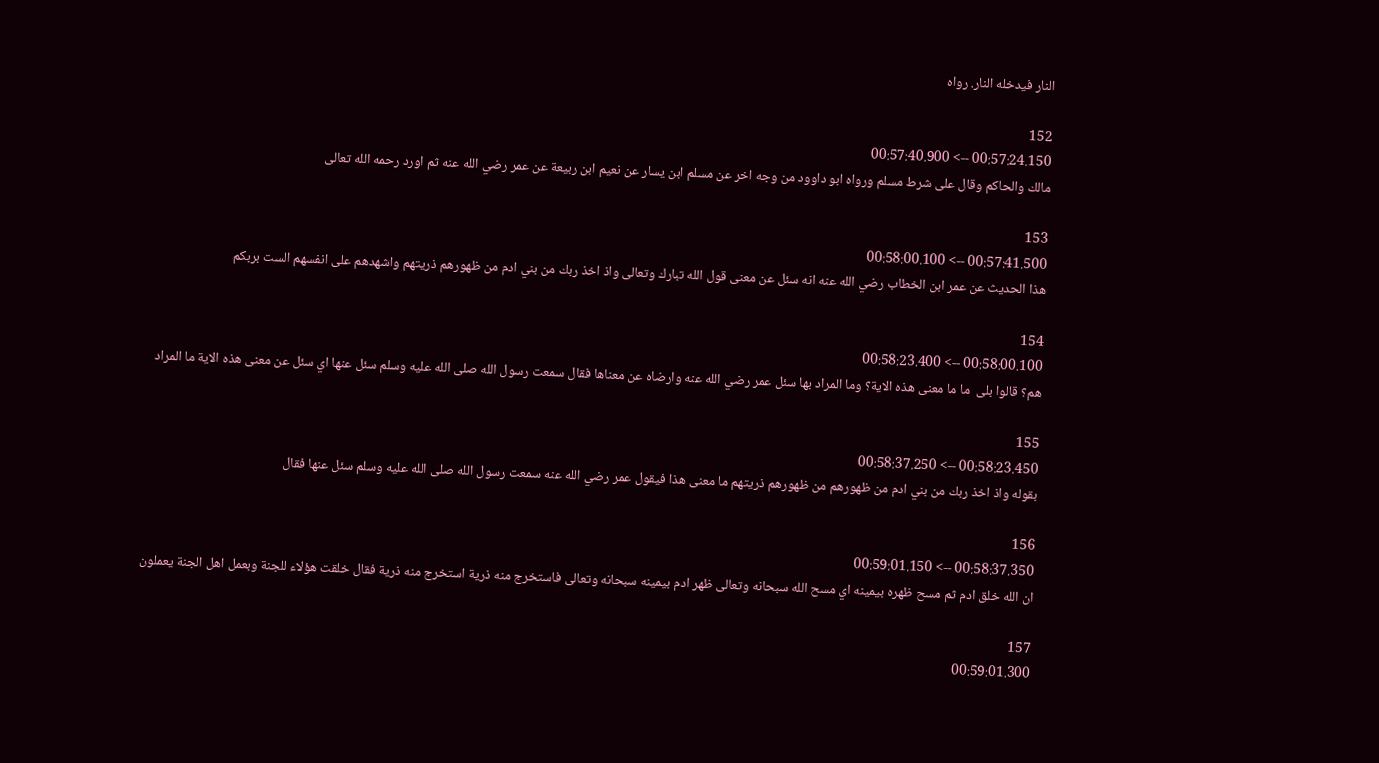النار فيدخله النار. رواه

152
00:57:24.150 --> 00:57:40.900
مالك والحاكم وقال على شرط مسلم ورواه ابو داوود من وجه اخر عن مسلم ابن يسار عن نعيم ابن ربيعة عن عمر رضي الله عنه ثم اورد رحمه الله تعالى

153
00:57:41.500 --> 00:58:00.100
هذا الحديث عن عمر ابن الخطاب رضي الله عنه انه سئل عن معنى قول الله تبارك وتعالى واذ اخذ ربك من بني ادم من ظهورهم ذريتهم واشهدهم على انفسهم الست بربكم

154
00:58:00.100 --> 00:58:23.400
هم؟ قالوا بلى  ما ما معنى هذه الاية؟ وما المراد بها سئل عمر رضي الله عنه وارضاه عن معناها فقال سمعت رسول الله صلى الله عليه وسلم سئل عنها اي سئل عن معنى هذه الاية ما المراد

155
00:58:23.450 --> 00:58:37.250
بقوله واذ اخذ ربك من بني ادم من ظهورهم من ظهورهم ذريتهم ما معنى هذا فيقول عمر رضي الله عنه سمعت رسول الله صلى الله عليه وسلم سئل عنها فقال

156
00:58:37.350 --> 00:59:01.150
ان الله خلق ادم ثم مسح ظهره بيمينه اي مسح الله سبحانه وتعالى ظهر ادم بيمينه سبحانه وتعالى فاستخرج منه ذرية استخرج منه ذرية فقال خلقت هؤلاء للجنة وبعمل اهل الجنة يعملون

157
00:59:01.300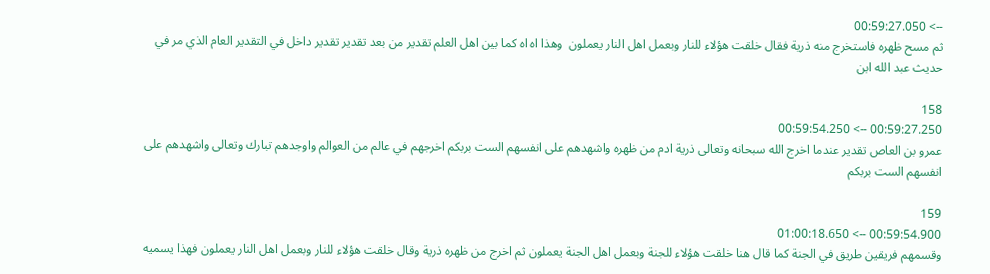--> 00:59:27.050
ثم مسح ظهره فاستخرج منه ذرية فقال خلقت هؤلاء للنار وبعمل اهل النار يعملون  وهذا اه اه كما بين اهل العلم تقدير من بعد تقدير تقدير داخل في التقدير العام الذي مر في حديث عبد الله ابن

158
00:59:27.250 --> 00:59:54.250
عمرو بن العاص تقدير عندما اخرج الله سبحانه وتعالى ذرية ادم من ظهره واشهدهم على انفسهم الست بربكم اخرجهم في عالم من العوالم واوجدهم تبارك وتعالى واشهدهم على انفسهم الست بربكم

159
00:59:54.900 --> 01:00:18.650
وقسمهم فريقين طريق في الجنة كما قال هنا خلقت هؤلاء للجنة وبعمل اهل الجنة يعملون ثم اخرج من ظهره ذرية وقال خلقت هؤلاء للنار وبعمل اهل النار يعملون فهذا يسميه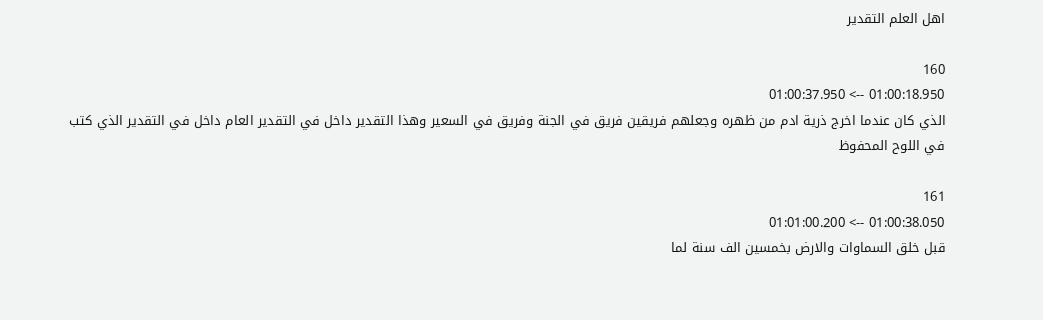اهل العلم التقدير

160
01:00:18.950 --> 01:00:37.950
الذي كان عندما اخرج ذرية ادم من ظهره وجعلهم فريقين فريق في الجنة وفريق في السعير وهذا التقدير داخل في التقدير العام داخل في التقدير الذي كتب في اللوح المحفوظ

161
01:00:38.050 --> 01:01:00.200
قبل خلق السماوات والارض بخمسين الف سنة لما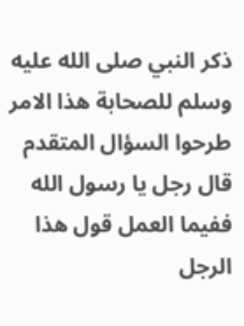ذكر النبي صلى الله عليه وسلم للصحابة هذا الامر طرحوا السؤال المتقدم قال رجل يا رسول الله ففيما العمل قول هذا الرجل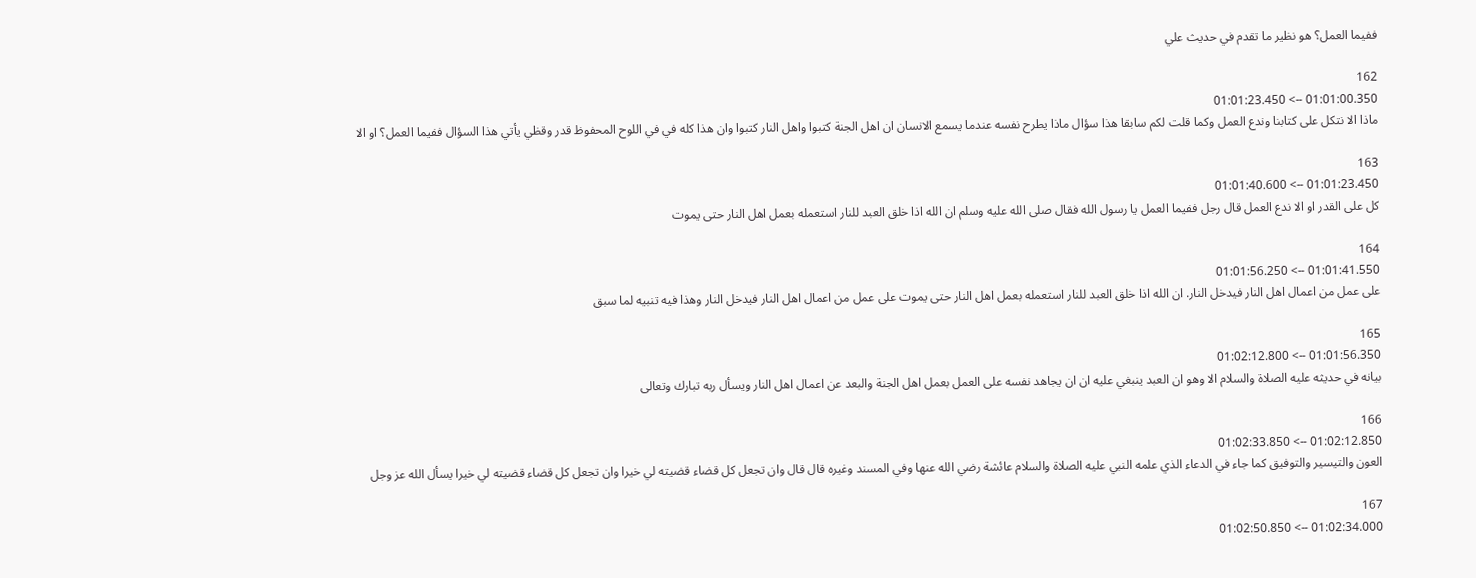ففيما العمل؟ هو نظير ما تقدم في حديث علي

162
01:01:00.350 --> 01:01:23.450
ماذا الا نتكل على كتابنا وندع العمل وكما قلت لكم سابقا هذا سؤال ماذا يطرح نفسه عندما يسمع الانسان ان اهل الجنة كتبوا واهل النار كتبوا وان هذا كله في في اللوح المحفوظ قدر وقظي يأتي هذا السؤال ففيما العمل؟ او الا

163
01:01:23.450 --> 01:01:40.600
كل على القدر او الا ندع العمل قال رجل ففيما العمل يا رسول الله فقال صلى الله عليه وسلم ان الله اذا خلق العبد للنار استعمله بعمل اهل النار حتى يموت

164
01:01:41.550 --> 01:01:56.250
على عمل من اعمال اهل النار فيدخل النار. ان الله اذا خلق العبد للنار استعمله بعمل اهل النار حتى يموت على عمل من اعمال اهل النار فيدخل النار وهذا فيه تنبيه لما سبق

165
01:01:56.350 --> 01:02:12.800
بيانه في حديثه عليه الصلاة والسلام الا وهو ان العبد ينبغي عليه ان ان يجاهد نفسه على العمل بعمل اهل الجنة والبعد عن اعمال اهل النار ويسأل ربه تبارك وتعالى

166
01:02:12.850 --> 01:02:33.850
العون والتيسير والتوفيق كما جاء في الدعاء الذي علمه النبي عليه الصلاة والسلام عائشة رضي الله عنها وفي المسند وغيره قال قال وان تجعل كل قضاء قضيته لي خيرا وان تجعل كل قضاء قضيته لي خيرا يسأل الله عز وجل

167
01:02:34.000 --> 01:02:50.850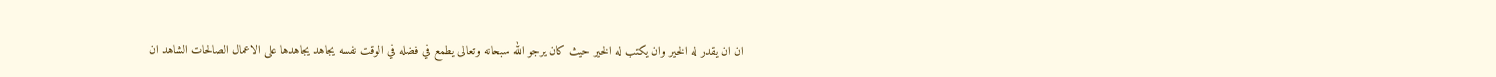ان ان يقدر له الخير وان يكتب له الخير حيث كان يرجو الله سبحانه وتعالى يطمع في فضله في الوقت نفسه يجاهد يجاهدها على الاعمال الصالحات الشاهد ان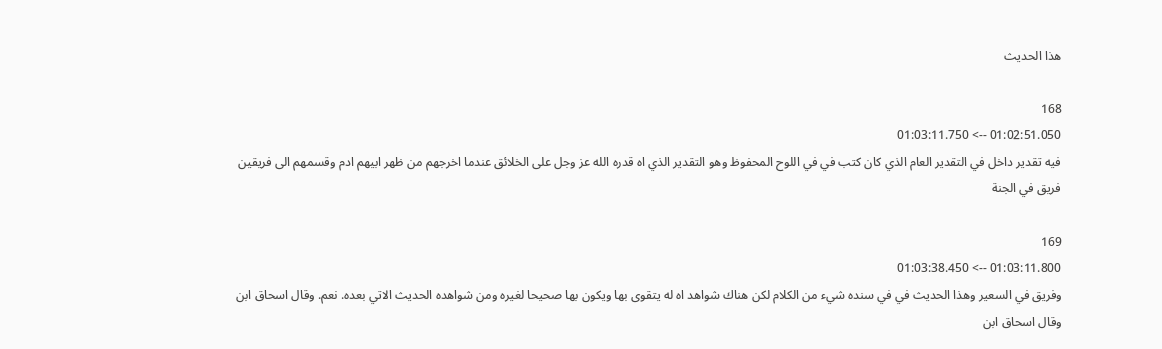هذا الحديث

168
01:02:51.050 --> 01:03:11.750
فيه تقدير داخل في التقدير العام الذي كان كتب في في اللوح المحفوظ وهو التقدير الذي اه قدره الله عز وجل على الخلائق عندما اخرجهم من ظهر ابيهم ادم وقسمهم الى فريقين فريق في الجنة

169
01:03:11.800 --> 01:03:38.450
وفريق في السعير وهذا الحديث في في سنده شيء من الكلام لكن هناك شواهد اه له يتقوى بها ويكون بها صحيحا لغيره ومن شواهده الحديث الاتي بعده. نعم. وقال اسحاق ابن وقال اسحاق ابن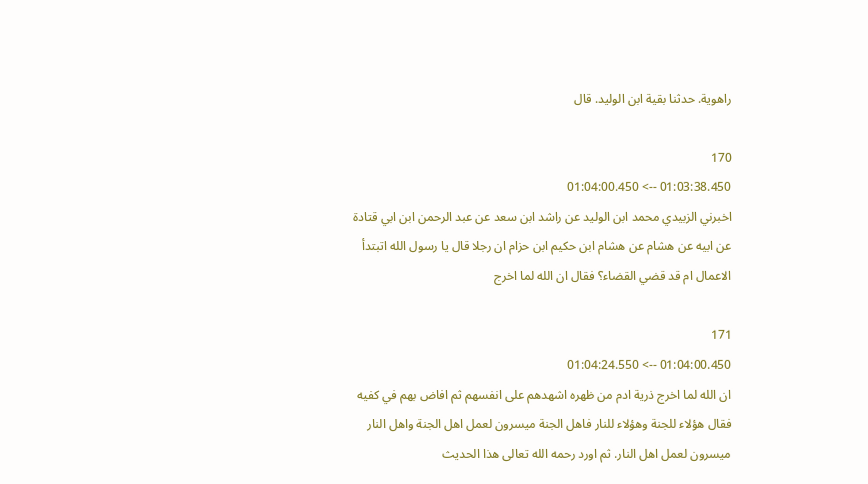راهوية. حدثنا بقية ابن الوليد. قال

170
01:03:38.450 --> 01:04:00.450
اخبرني الزبيدي محمد ابن الوليد عن راشد ابن سعد عن عبد الرحمن ابن ابي قتادة عن ابيه عن هشام عن هشام ابن حكيم ابن حزام ان رجلا قال يا رسول الله اتبتدأ الاعمال ام قد قضي القضاء؟ فقال ان الله لما اخرج

171
01:04:00.450 --> 01:04:24.550
ان الله لما اخرج ذرية ادم من ظهره اشهدهم على انفسهم ثم افاض بهم في كفيه فقال هؤلاء للجنة وهؤلاء للنار فاهل الجنة ميسرون لعمل اهل الجنة واهل النار ميسرون لعمل اهل النار. ثم اورد رحمه الله تعالى هذا الحديث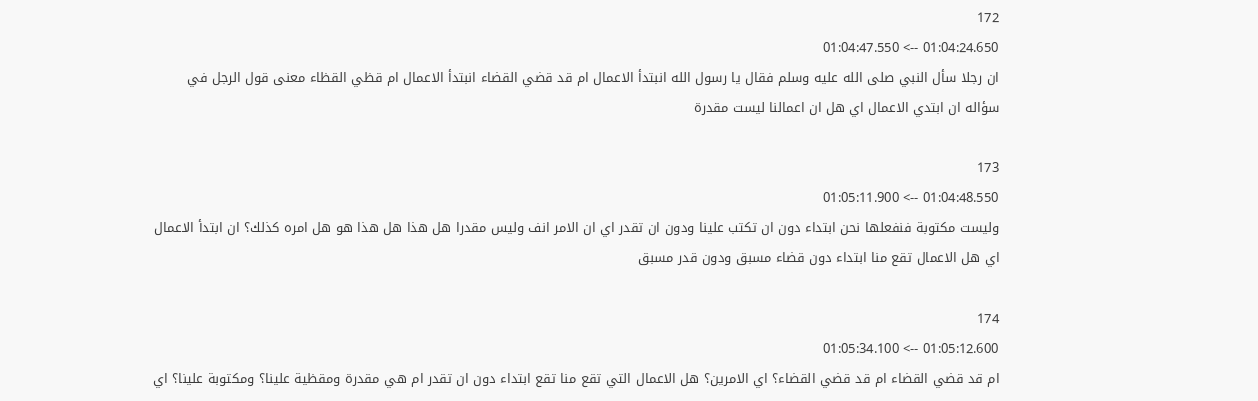172
01:04:24.650 --> 01:04:47.550
ان رجلا سأل النبي صلى الله عليه وسلم فقال يا رسول الله انبتدأ الاعمال ام قد قضي القضاء انبتدأ الاعمال ام قظي القظاء معنى قول الرجل في سؤاله ان ابتدي الاعمال اي هل ان اعمالنا ليست مقدرة

173
01:04:48.550 --> 01:05:11.900
وليست مكتوبة فنفعلها نحن ابتداء دون ان تكتب علينا ودون ان تقدر اي ان الامر انف وليس مقدرا هل هذا هل هذا هو هل امره كذلك؟ ان ابتدأ الاعمال اي هل الاعمال تقع منا ابتداء دون قضاء مسبق ودون قدر مسبق

174
01:05:12.600 --> 01:05:34.100
ام قد قضي القضاء ام قد قضي القضاء؟ اي الامرين؟ هل الاعمال التي تقع منا تقع ابتداء دون ان تقدر ام هي مقدرة ومقظية علينا؟ ومكتوبة علينا؟ اي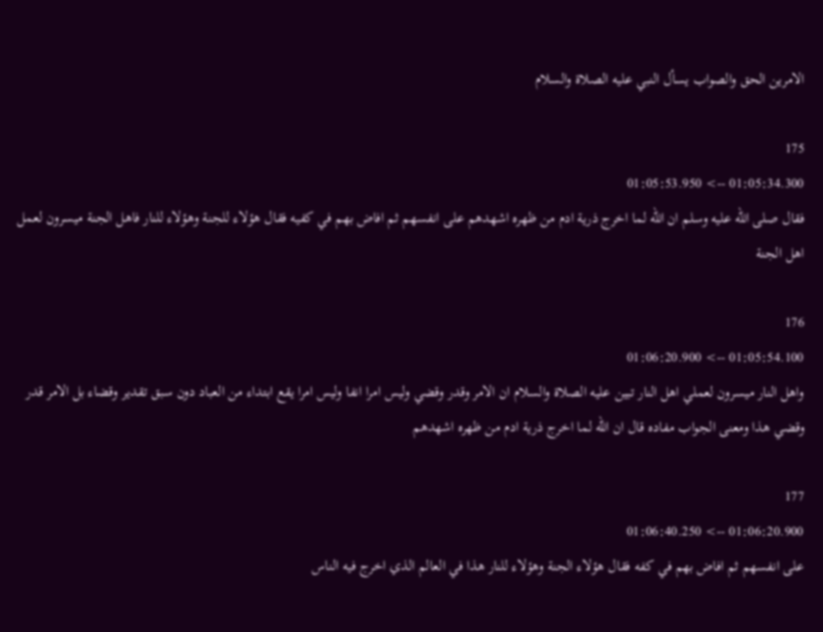الامرين الحق والصواب يسأل النبي عليه الصلاة والسلام

175
01:05:34.300 --> 01:05:53.950
فقال صلى الله عليه وسلم ان الله لما اخرج ذرية ادم من ظهره اشهدهم على انفسهم ثم افاض بهم في كفيه فقال هؤلاء للجنة وهؤلاء للنار فاهل الجنة ميسرون لعمل اهل الجنة

176
01:05:54.100 --> 01:06:20.900
واهل النار ميسرون لعملي اهل النار تبين عليه الصلاة والسلام ان الامر وقدر وقضي وليس امرا انفا وليس امرا يقع ابتداء من العباد دون سبق تقدير وقضاء بل الامر قدر وقضي هذا ومعنى الجواب مفاده قال ان الله لما اخرج ذرية ادم من ظهره اشهدهم

177
01:06:20.900 --> 01:06:40.250
على انفسهم ثم افاض بهم في كفه فقال هؤلاء الجنة وهؤلاء للنار هذا في العالم الذي اخرج فيه الناس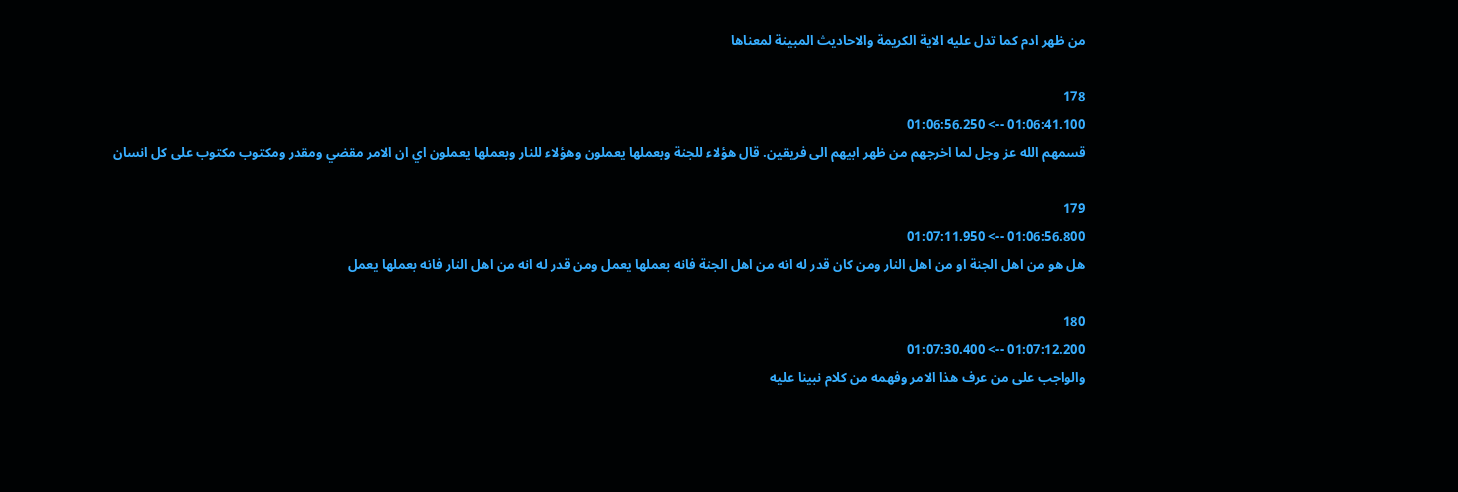من ظهر ادم كما تدل عليه الاية الكريمة والاحاديث المبينة لمعناها

178
01:06:41.100 --> 01:06:56.250
قسمهم الله عز وجل لما اخرجهم من ظهر ابيهم الى فريقين. قال هؤلاء للجنة وبعملها يعملون وهؤلاء للنار وبعملها يعملون اي ان الامر مقضي ومقدر ومكتوب مكتوب على كل انسان

179
01:06:56.800 --> 01:07:11.950
هل هو من اهل الجنة او من اهل النار ومن كان قدر له انه من اهل الجنة فانه بعملها يعمل ومن قدر له انه من اهل النار فانه بعملها يعمل

180
01:07:12.200 --> 01:07:30.400
والواجب على من عرف هذا الامر وفهمه من كلام نبينا عليه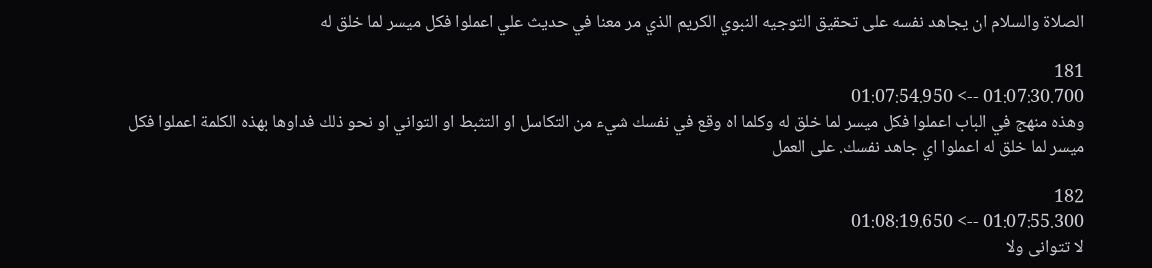الصلاة والسلام ان يجاهد نفسه على تحقيق التوجيه النبوي الكريم الذي مر معنا في حديث علي اعملوا فكل ميسر لما خلق له

181
01:07:30.700 --> 01:07:54.950
وهذه منهج في الباب اعملوا فكل ميسر لما خلق له وكلما اه وقع في نفسك شيء من التكاسل او التثبط او التواني او نحو ذلك فداوها بهذه الكلمة اعملوا فكل ميسر لما خلق له اعملوا اي جاهد نفسك. على العمل

182
01:07:55.300 --> 01:08:19.650
لا تتوانى ولا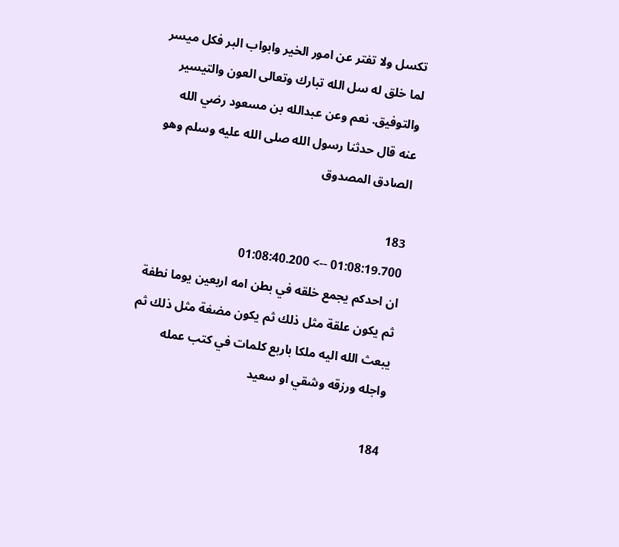تكسل ولا تفتر عن امور الخير وابواب البر فكل ميسر لما خلق له سل الله تبارك وتعالى العون والتيسير والتوفيق. نعم وعن عبدالله بن مسعود رضي الله عنه قال حدثنا رسول الله صلى الله عليه وسلم وهو الصادق المصدوق

183
01:08:19.700 --> 01:08:40.200
ان احدكم يجمع خلقه في بطن امه اربعين يوما نطفة ثم يكون علقة مثل ذلك ثم يكون مضغة مثل ذلك ثم يبعث الله اليه ملكا باربع كلمات في كتب عمله واجله ورزقه وشقي او سعيد

184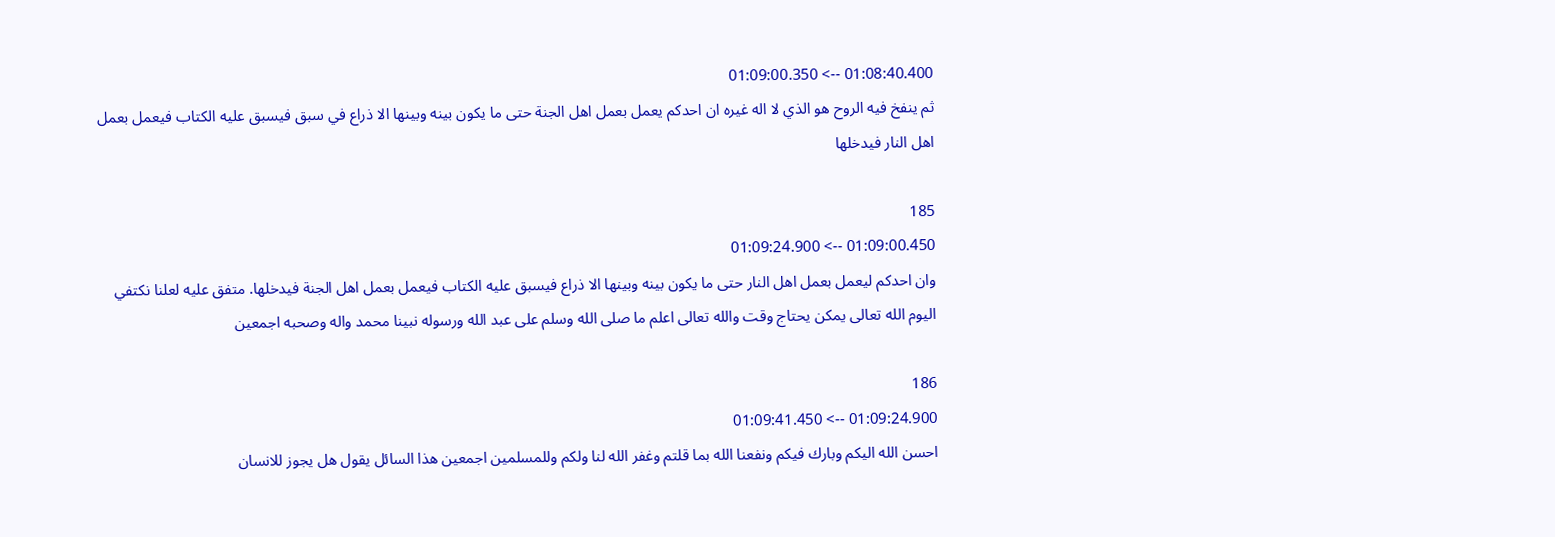01:08:40.400 --> 01:09:00.350
ثم ينفخ فيه الروح هو الذي لا اله غيره ان احدكم يعمل بعمل اهل الجنة حتى ما يكون بينه وبينها الا ذراع في سبق فيسبق عليه الكتاب فيعمل بعمل اهل النار فيدخلها

185
01:09:00.450 --> 01:09:24.900
وان احدكم ليعمل بعمل اهل النار حتى ما يكون بينه وبينها الا ذراع فيسبق عليه الكتاب فيعمل بعمل اهل الجنة فيدخلها. متفق عليه لعلنا نكتفي اليوم الله تعالى يمكن يحتاج وقت والله تعالى اعلم ما صلى الله وسلم على عبد الله ورسوله نبينا محمد واله وصحبه اجمعين

186
01:09:24.900 --> 01:09:41.450
احسن الله اليكم وبارك فيكم ونفعنا الله بما قلتم وغفر الله لنا ولكم وللمسلمين اجمعين هذا السائل يقول هل يجوز للانسان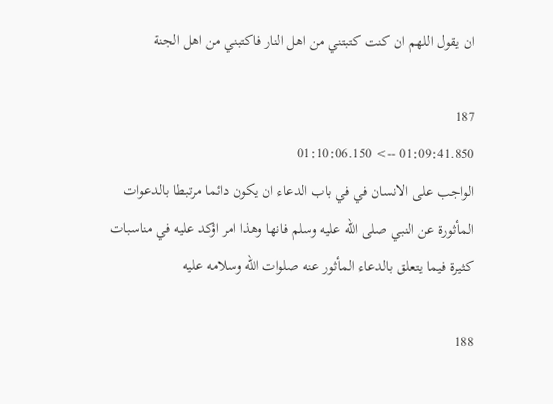ان يقول اللهم ان كنت كتبتني من اهل النار فاكتبني من اهل الجنة

187
01:09:41.850 --> 01:10:06.150
الواجب على الانسان في في باب الدعاء ان يكون دائما مرتبطا بالدعوات المأثورة عن النبي صلى الله عليه وسلم فانها وهذا امر اؤكد عليه في مناسبات كثيرة فيما يتعلق بالدعاء المأثور عنه صلوات الله وسلامه عليه

188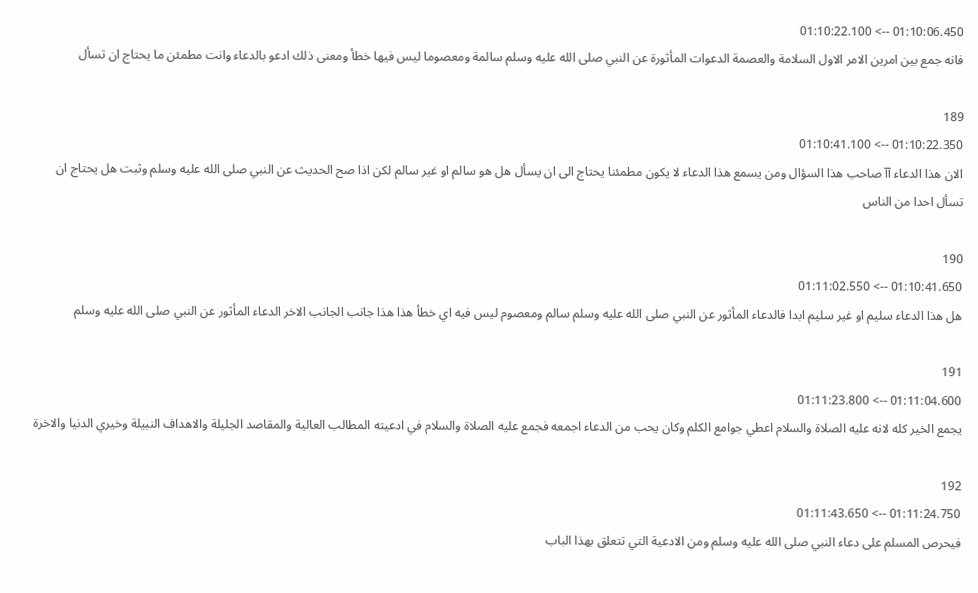01:10:06.450 --> 01:10:22.100
فانه جمع بين امرين الامر الاول السلامة والعصمة الدعوات المأثورة عن النبي صلى الله عليه وسلم سالمة ومعصوما ليس فيها خطأ ومعنى ذلك ادعو بالدعاء وانت مطمئن ما يحتاج ان تسأل

189
01:10:22.350 --> 01:10:41.100
الان هذا الدعاء آآ صاحب هذا السؤال ومن يسمع هذا الدعاء لا يكون مطمئنا يحتاج الى ان يسأل هل هو سالم او غير سالم لكن اذا صح الحديث عن النبي صلى الله عليه وسلم وثبت هل يحتاج ان تسأل احدا من الناس

190
01:10:41.650 --> 01:11:02.550
هل هذا الدعاء سليم او غير سليم ابدا فالدعاء المأثور عن النبي صلى الله عليه وسلم سالم ومعصوم ليس فيه اي خطأ هذا هذا جانب الجانب الاخر الدعاء المأثور عن النبي صلى الله عليه وسلم

191
01:11:04.600 --> 01:11:23.800
يجمع الخير كله لانه عليه الصلاة والسلام اعطي جوامع الكلم وكان يحب من الدعاء اجمعه فجمع عليه الصلاة والسلام في ادعيته المطالب العالية والمقاصد الجليلة والاهداف النبيلة وخيري الدنيا والاخرة

192
01:11:24.750 --> 01:11:43.650
فيحرص المسلم على دعاء النبي صلى الله عليه وسلم ومن الادعية التي تتعلق بهذا الباب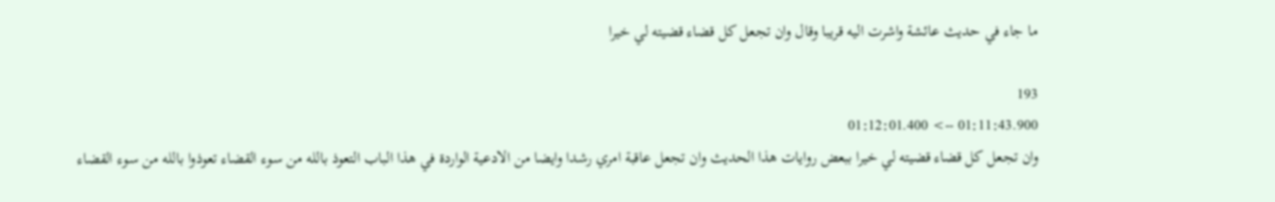ما جاء في حديث عائشة واشرت اليه قريبا وقال وان تجعل كل قضاء قضيته لي خيرا

193
01:11:43.900 --> 01:12:01.400
وان تجعل كل قضاء قضيته لي خيرا ببعض روايات هذا الحديث وان تجعل عاقبة امري رشدا وايضا من الادعية الواردة في هذا الباب التعوذ بالله من سوء القضاء تعوذوا بالله من سوء القضاء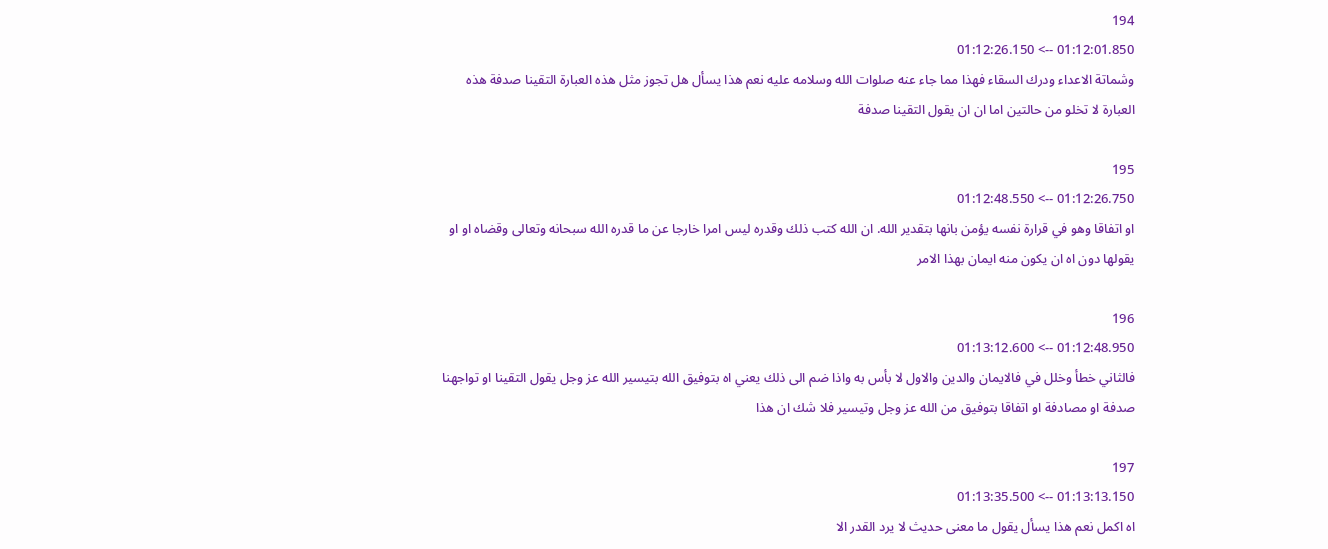194
01:12:01.850 --> 01:12:26.150
وشماتة الاعداء ودرك السقاء فهذا مما جاء عنه صلوات الله وسلامه عليه نعم هذا يسأل هل تجوز مثل هذه العبارة التقينا صدفة هذه العبارة لا تخلو من حالتين اما ان ان يقول التقينا صدفة

195
01:12:26.750 --> 01:12:48.550
او اتفاقا وهو في قرارة نفسه يؤمن بانها بتقدير الله. ان الله كتب ذلك وقدره ليس امرا خارجا عن ما قدره الله سبحانه وتعالى وقضاه او او يقولها دون اه ان يكون منه ايمان بهذا الامر

196
01:12:48.950 --> 01:13:12.600
فالثاني خطأ وخلل في فالايمان والدين والاول لا بأس به واذا ضم الى ذلك يعني اه بتوفيق الله بتيسير الله عز وجل يقول التقينا او تواجهنا صدفة او مصادفة او اتفاقا بتوفيق من الله عز وجل وتيسير فلا شك ان هذا

197
01:13:13.150 --> 01:13:35.500
اه اكمل نعم هذا يسأل يقول ما معنى حديث لا يرد القدر الا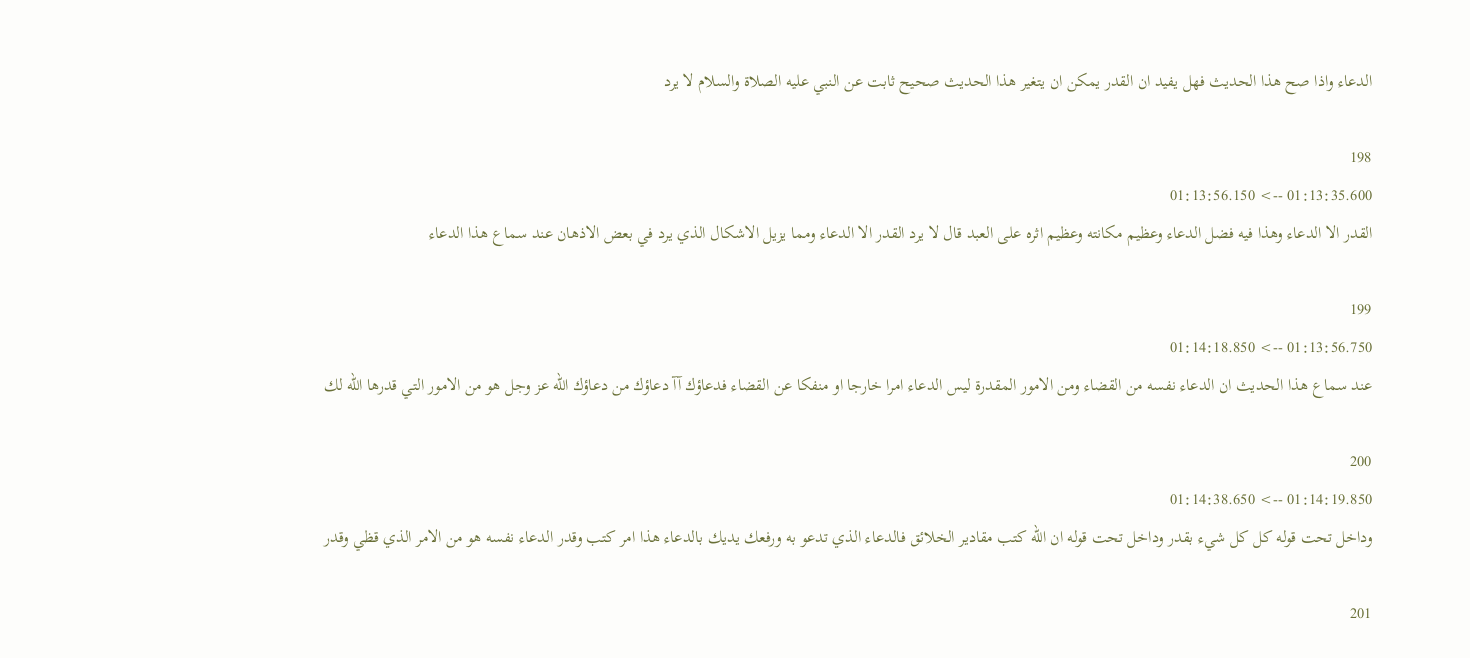الدعاء واذا صح هذا الحديث فهل يفيد ان القدر يمكن ان يتغير هذا الحديث صحيح ثابت عن النبي عليه الصلاة والسلام لا يرد

198
01:13:35.600 --> 01:13:56.150
القدر الا الدعاء وهذا فيه فضل الدعاء وعظيم مكانته وعظيم اثره على العبد قال لا يرد القدر الا الدعاء ومما يزيل الاشكال الذي يرد في بعض الاذهان عند سماع هذا الدعاء

199
01:13:56.750 --> 01:14:18.850
عند سماع هذا الحديث ان الدعاء نفسه من القضاء ومن الامور المقدرة ليس الدعاء امرا خارجا او منفكا عن القضاء فدعاؤك آآ دعاؤك من دعاؤك الله عز وجل هو من الامور التي قدرها الله لك

200
01:14:19.850 --> 01:14:38.650
وداخل تحت قوله كل كل شيء بقدر وداخل تحت قوله ان الله كتب مقادير الخلائق فالدعاء الذي تدعو به ورفعك يديك بالدعاء هذا امر كتب وقدر الدعاء نفسه هو من الامر الذي قظي وقدر

201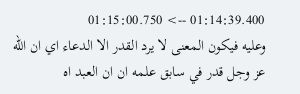01:14:39.400 --> 01:15:00.750
وعليه فيكون المعنى لا يرد القدر الا الدعاء اي ان الله عز وجل قدر في سابق علمه ان ان العبد اه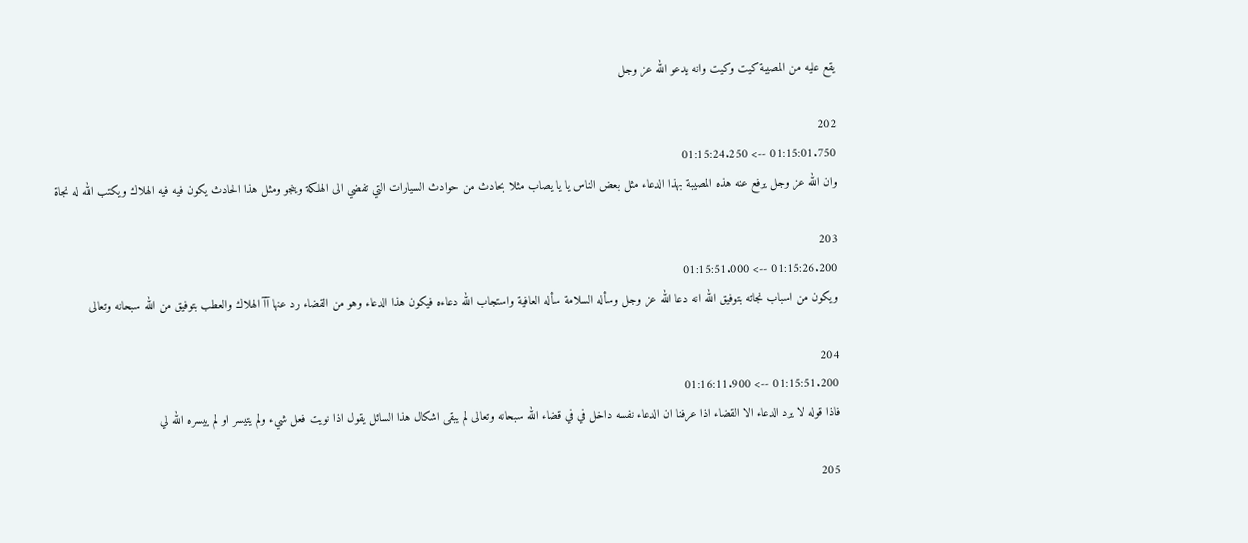يقع عليه من المصيبة كيت وكيت وانه يدعو الله عز وجل

202
01:15:01.750 --> 01:15:24.250
وان الله عز وجل يرفع عنه هذه المصيبة بهذا الدعاء مثل بعض الناس يا يا يصاب مثلا بحادث من حوادث السيارات التي تفضي الى الهلكة وينجو ومثل هذا الحادث يكون فيه فيه الهلاك ويكتب الله له نجاة

203
01:15:26.200 --> 01:15:51.000
ويكون من اسباب نجاته بتوفيق الله انه دعا الله عز وجل وسأله السلامة سأله العافية واستجاب الله دعاءه فيكون هذا الدعاء وهو من القضاء رد عنها آآ الهلاك والعطب بتوفيق من الله سبحانه وتعالى

204
01:15:51.200 --> 01:16:11.900
فاذا قوله لا يرد الدعاء الا القضاء اذا عرفنا ان الدعاء نفسه داخل في في قضاء الله سبحانه وتعالى لم يبقى اشكال هذا السائل يقول اذا نويت فعل شيء ولم يتيسر او لم ييسره الله لي

205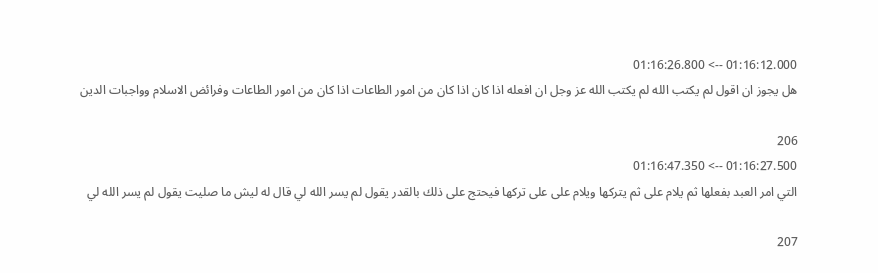01:16:12.000 --> 01:16:26.800
هل يجوز ان اقول لم يكتب الله لم يكتب الله عز وجل ان افعله اذا كان اذا كان من امور الطاعات اذا كان من امور الطاعات وفرائض الاسلام وواجبات الدين

206
01:16:27.500 --> 01:16:47.350
التي امر العبد بفعلها ثم يلام على ثم يتركها ويلام على على تركها فيحتج على ذلك بالقدر يقول لم يسر الله لي قال له ليش ما صليت يقول لم يسر الله لي

207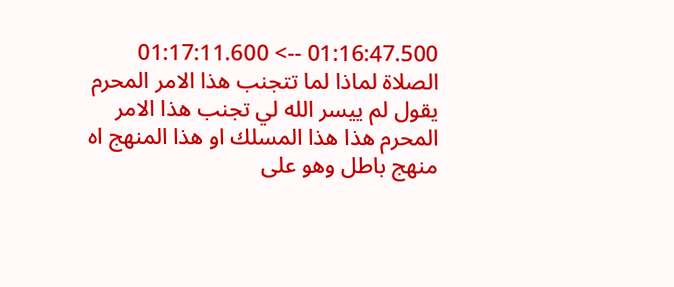01:16:47.500 --> 01:17:11.600
الصلاة لماذا لما تتجنب هذا الامر المحرم يقول لم ييسر الله لي تجنب هذا الامر المحرم هذا هذا المسلك او هذا المنهج اه منهج باطل وهو على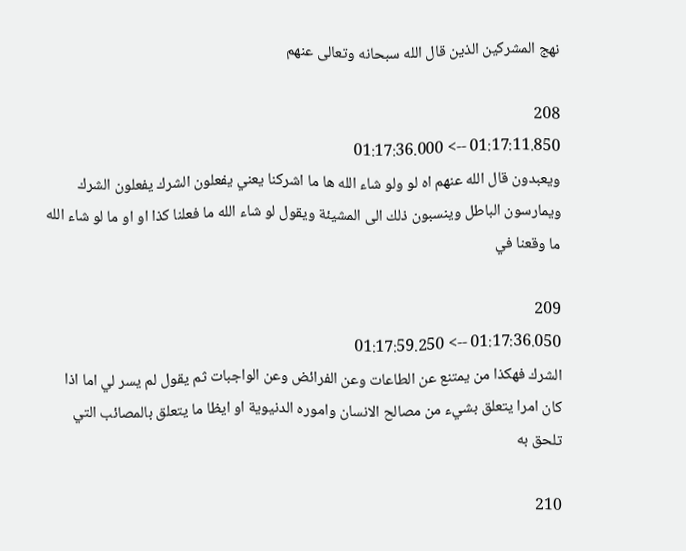نهج المشركين الذين قال الله سبحانه وتعالى عنهم

208
01:17:11.850 --> 01:17:36.000
ويعبدون قال الله عنهم اه لو ولو شاء الله ها ما اشركنا يعني يفعلون الشرك يفعلون الشرك ويمارسون الباطل وينسبون ذلك الى المشيئة ويقول لو شاء الله ما فعلنا كذا او او ما لو شاء الله ما وقعنا في

209
01:17:36.050 --> 01:17:59.250
الشرك فهكذا من يمتنع عن الطاعات وعن الفرائض وعن الواجبات ثم يقول لم يسر لي اما اذا كان امرا يتعلق بشيء من مصالح الانسان واموره الدنيوية او ايظا ما يتعلق بالمصائب التي تلحق به

210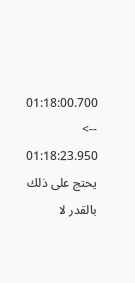01:18:00.700 --> 01:18:23.950
يحتج على ذلك بالقدر لا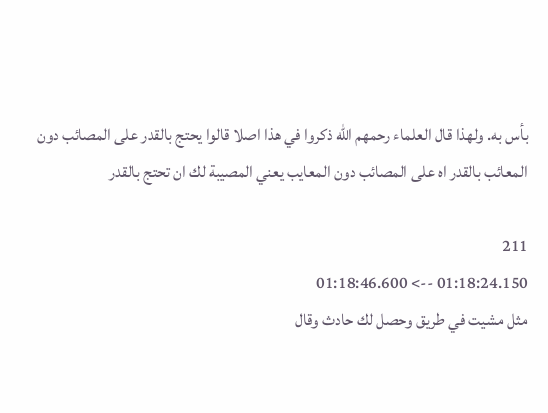بأس به. ولهذا قال العلماء رحمهم الله ذكروا في هذا اصلا قالوا يحتج بالقدر على المصائب دون المعائب بالقدر اه على المصائب دون المعايب يعني المصيبة لك ان تحتج بالقدر

211
01:18:24.150 --> 01:18:46.600
مثل مشيت في طريق وحصل لك حادث وقال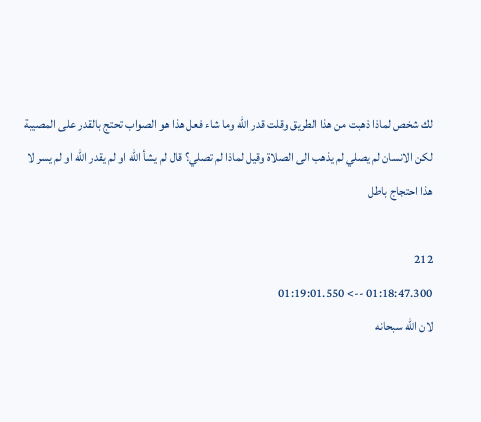لك شخص لماذا ذهبت من هذا الطريق وقلت قدر الله وما شاء فعل هذا هو الصواب تحتج بالقدر على المصيبة لكن الانسان لم يصلي لم يذهب الى الصلاة وقيل لماذا لم تصلي؟ قال لم يشأ الله او لم يقدر الله او لم يسر لا هذا احتجاج باطل

212
01:18:47.300 --> 01:19:01.550
لان الله سبحانه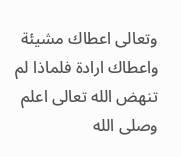وتعالى اعطاك مشيئة واعطاك ارادة فلماذا لم تنهض الله تعالى اعلم وصلى الله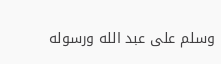وسلم على عبد الله ورسوله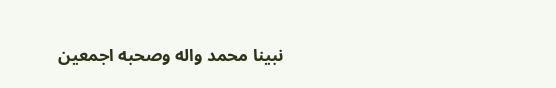نبينا محمد واله وصحبه اجمعين